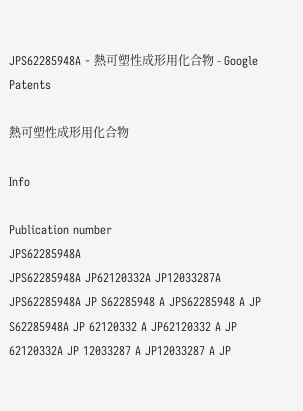JPS62285948A - 熱可塑性成形用化合物 - Google Patents

熱可塑性成形用化合物

Info

Publication number
JPS62285948A
JPS62285948A JP62120332A JP12033287A JPS62285948A JP S62285948 A JPS62285948 A JP S62285948A JP 62120332 A JP62120332 A JP 62120332A JP 12033287 A JP12033287 A JP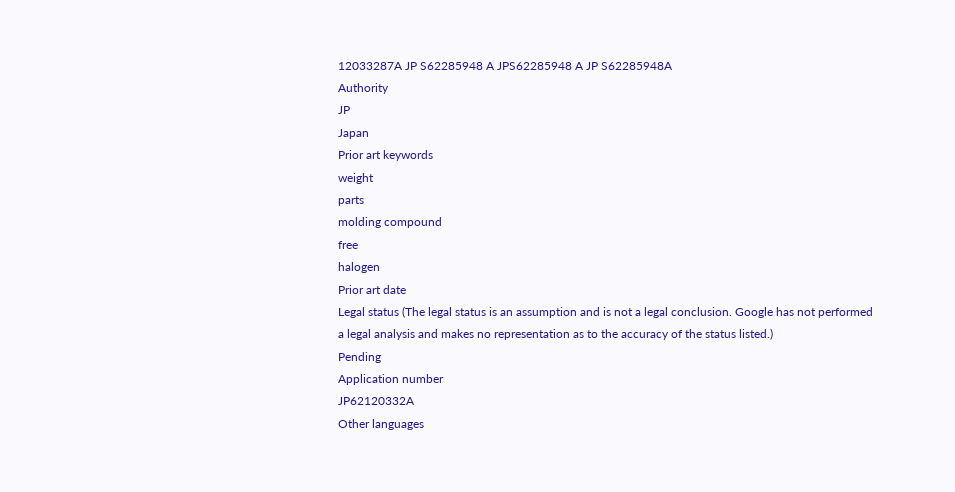12033287A JP S62285948 A JPS62285948 A JP S62285948A
Authority
JP
Japan
Prior art keywords
weight
parts
molding compound
free
halogen
Prior art date
Legal status (The legal status is an assumption and is not a legal conclusion. Google has not performed a legal analysis and makes no representation as to the accuracy of the status listed.)
Pending
Application number
JP62120332A
Other languages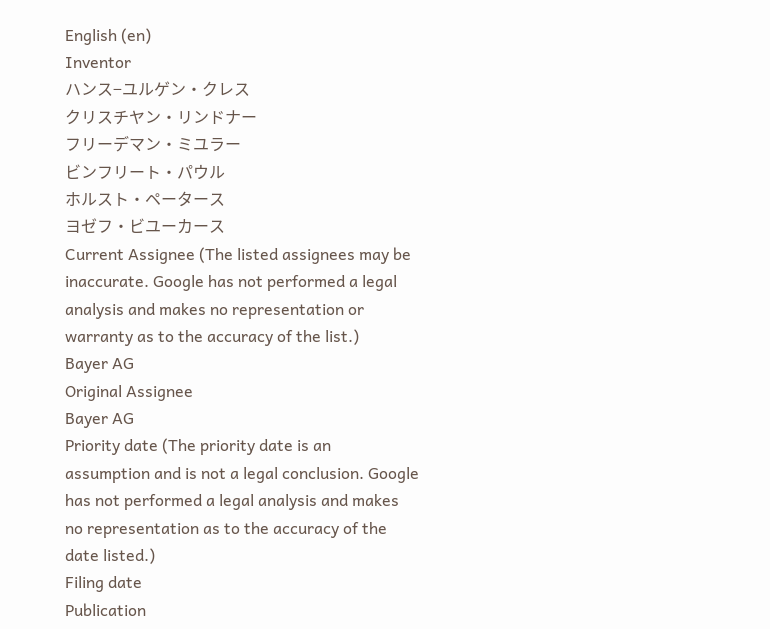English (en)
Inventor
ハンス−ユルゲン・クレス
クリスチヤン・リンドナー
フリーデマン・ミユラー
ビンフリート・パウル
ホルスト・ペータース
ヨゼフ・ビユーカース
Current Assignee (The listed assignees may be inaccurate. Google has not performed a legal analysis and makes no representation or warranty as to the accuracy of the list.)
Bayer AG
Original Assignee
Bayer AG
Priority date (The priority date is an assumption and is not a legal conclusion. Google has not performed a legal analysis and makes no representation as to the accuracy of the date listed.)
Filing date
Publication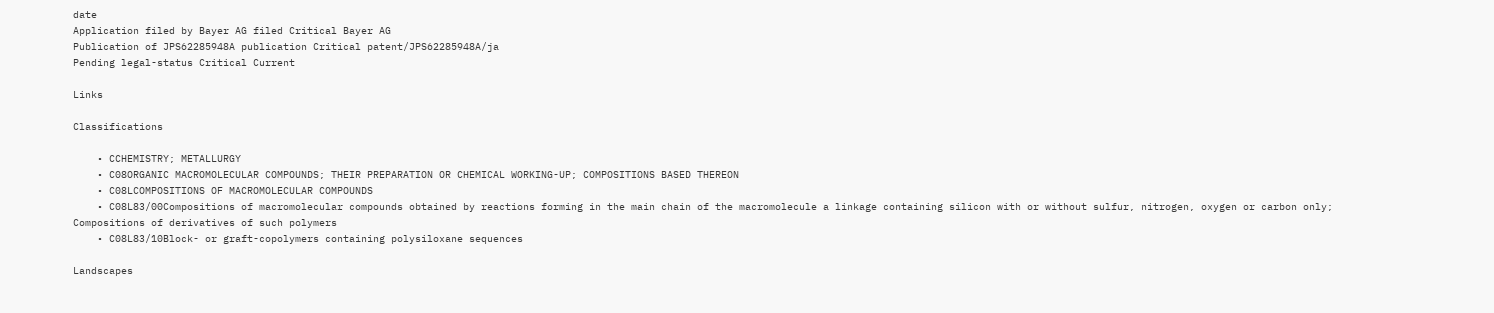date
Application filed by Bayer AG filed Critical Bayer AG
Publication of JPS62285948A publication Critical patent/JPS62285948A/ja
Pending legal-status Critical Current

Links

Classifications

    • CCHEMISTRY; METALLURGY
    • C08ORGANIC MACROMOLECULAR COMPOUNDS; THEIR PREPARATION OR CHEMICAL WORKING-UP; COMPOSITIONS BASED THEREON
    • C08LCOMPOSITIONS OF MACROMOLECULAR COMPOUNDS
    • C08L83/00Compositions of macromolecular compounds obtained by reactions forming in the main chain of the macromolecule a linkage containing silicon with or without sulfur, nitrogen, oxygen or carbon only; Compositions of derivatives of such polymers
    • C08L83/10Block- or graft-copolymers containing polysiloxane sequences

Landscapes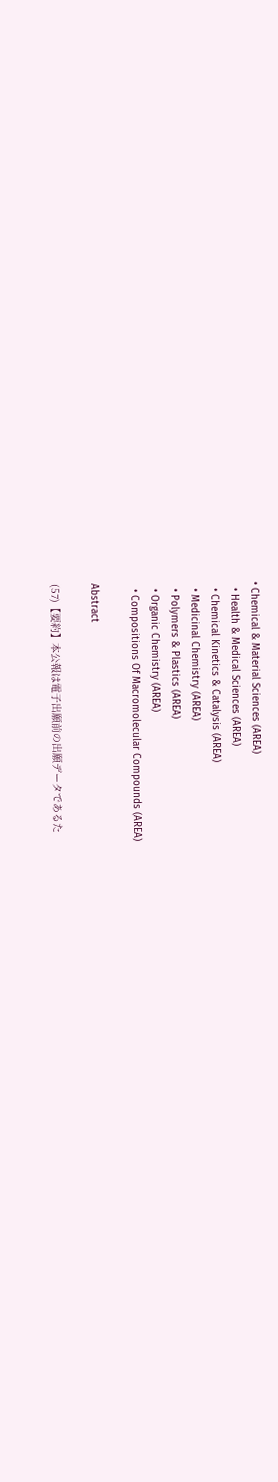• Chemical & Material Sciences (AREA)
  • Health & Medical Sciences (AREA)
  • Chemical Kinetics & Catalysis (AREA)
  • Medicinal Chemistry (AREA)
  • Polymers & Plastics (AREA)
  • Organic Chemistry (AREA)
  • Compositions Of Macromolecular Compounds (AREA)

Abstract

(57)【要約】本公報は電子出願前の出願データであるた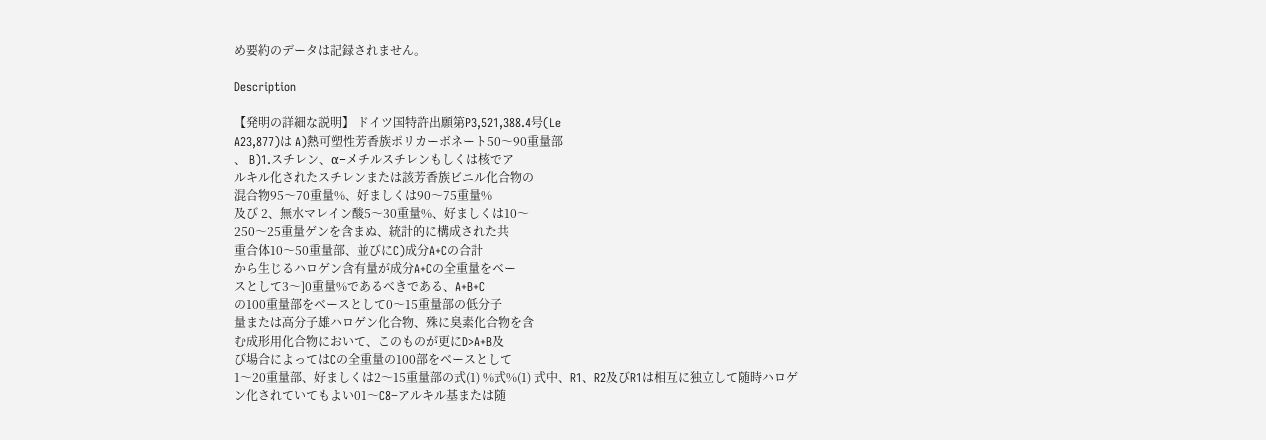め要約のデータは記録されません。

Description

【発明の詳細な説明】 ドイツ国特許出願第P3,521,388.4号(Le
A23,877)は A)熱可塑性芳香族ポリカーボネート50〜90重量部
、 B)1.スチレン、α−メチルスチレンもしくは核でア
ルキル化されたスチレンまたは該芳香族ビニル化合物の
混合物95〜70重量%、好ましくは90〜75重量%
及び 2、無水マレイン酸5〜30重量%、好ましくは10〜
250〜25重量ゲンを含まぬ、統計的に構成された共
重合体10〜50重量部、並びにC)成分A+Cの合計
から生じるハロゲン含有量が成分A+Cの全重量をベー
スとして3〜]0重量%であるべきである、A+B+C
の100重量部をベースとして0〜15重量部の低分子
量または高分子雄ハロゲン化合物、殊に臭素化合物を含
む成形用化合物において、このものが更にD>A+B及
び場合によってはCの全重量の100部をベースとして
1〜20重量部、好ましくは2〜15重量部の式(1) %式%(1) 式中、R1、R2及びR1は相互に独立して随時ハロゲ
ン化されていてもよい01〜C8−アルキル基または随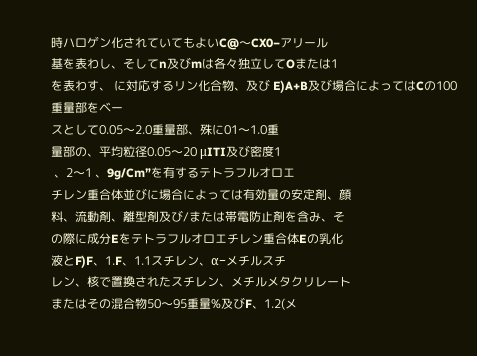時ハロゲン化されていてもよいC@〜CX0−アリール
基を表わし、そしてn及びmは各々独立してOまたは1
を表わす、 に対応するリン化合物、及び E)A+B及び場合によってはCの100重量部をベー
スとして0.05〜2.0重量部、殊に01〜1.0重
量部の、平均粒径0.05〜20 μITI及び密度1
 、2〜1 、9g/Cm”を有するテトラフルオロエ
チレン重合体並びに場合によっては有効量の安定剤、顔
料、流動剤、離型剤及び/または帯電防止剤を含み、そ
の際に成分Eをテトラフルオロエチレン重合体Eの乳化
液とF)F、1.F、1.1スチレン、α−メチルスチ
レン、核で置換されたスチレン、メチルメタクリレート
またはその混合物50〜95重量%及びF、1.2(メ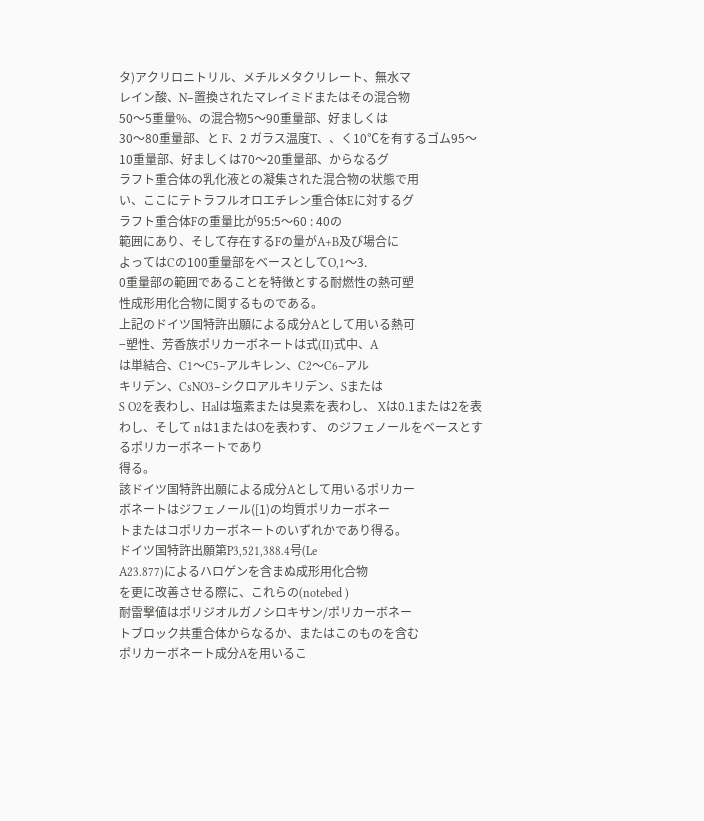タ)アクリロニトリル、メチルメタクリレート、無水マ
レイン酸、N−置換されたマレイミドまたはその混合物
50〜5重量%、の混合物5〜90重量部、好ましくは
30〜80重量部、と F、2 ガラス温度T、、く10℃を有するゴム95〜
10重量部、好ましくは70〜20重量部、からなるグ
ラフト重合体の乳化液との凝集された混合物の状態で用
い、ここにテトラフルオロエチレン重合体Eに対するグ
ラフト重合体Fの重量比が95:5〜60 : 40の
範囲にあり、そして存在するFの量がA+B及び場合に
よってはCの100重量部をベースとしてO,1〜3.
0重量部の範囲であることを特徴とする耐燃性の熱可塑
性成形用化合物に関するものである。
上記のドイツ国特許出願による成分Aとして用いる熱可
−塑性、芳香族ポリカーボネートは式(II)式中、A
は単結合、C1〜C5−アルキレン、C2〜C6−アル
キリデン、CsNO3−シクロアルキリデン、Sまたは
S O2を表わし、Halは塩素または臭素を表わし、 Xは0.1または2を表わし、そして nは1またはOを表わす、 のジフェノールをベースとするポリカーボネートであり
得る。
該ドイツ国特許出願による成分Aとして用いるポリカー
ボネートはジフェノール([1)の均質ポリカーボネー
トまたはコポリカーボネートのいずれかであり得る。
ドイツ国特許出願第P3,521,388.4号(Le
A23.877)によるハロゲンを含まぬ成形用化合物
を更に改善させる際に、これらの(notebed )
耐雷撃値はポリジオルガノシロキサン/ポリカーボネー
トブロック共重合体からなるか、またはこのものを含む
ポリカーボネート成分Aを用いるこ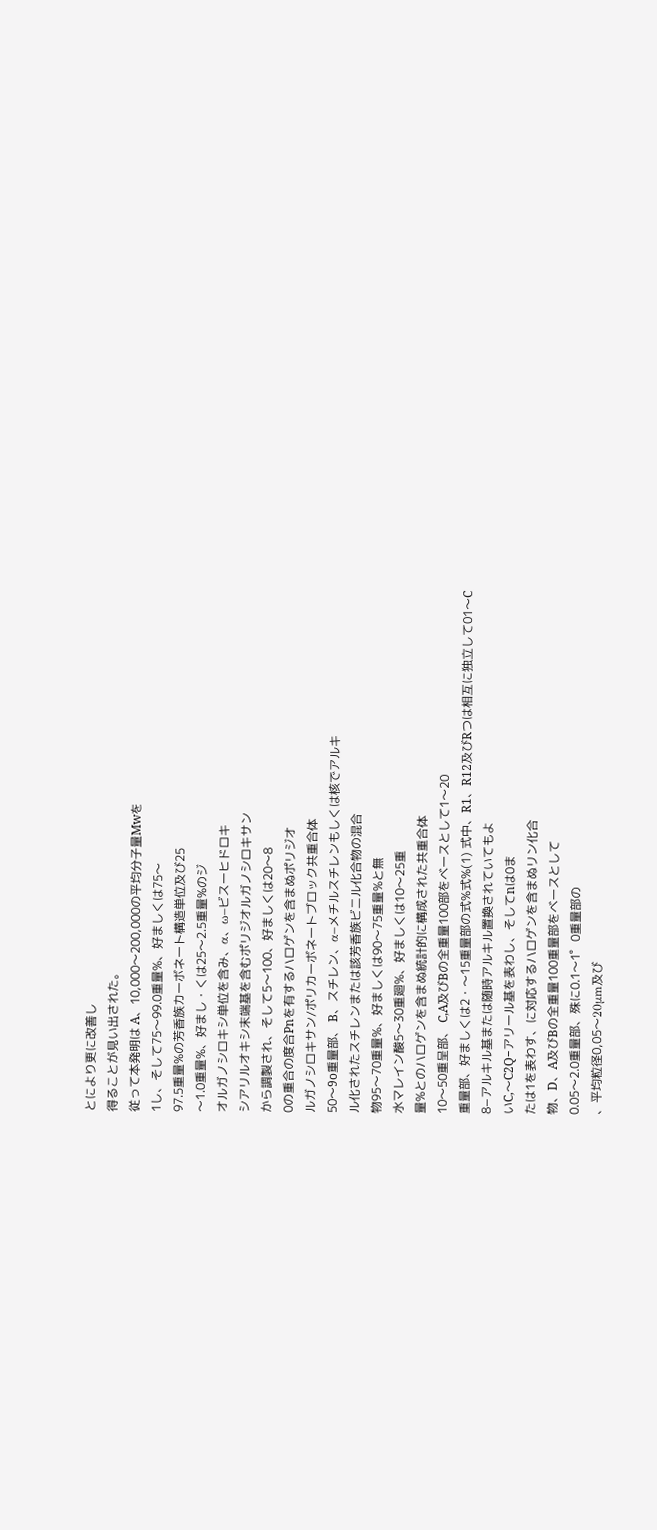とにより更に改善し
得ることが見い出された。
従って本発明は A、10,000〜200,000の平均分子量Mwを
1し、そして75〜99.0重量%、好ましくは75〜
97.5重量%の芳香族カーボネート構造単位及び25
〜1.0重量%、好まし・くは25〜2.5重量%のジ
オルガノシロキシ単位を含み、α、ω−ビスーヒドロキ
シアリルオキシ末端基を含むポリジオルガノシロキサン
から調製され、そして5〜100、好ましくは20〜8
0の重合の度合Pnを有するハロゲンを含まぬポリジオ
ルガノシロキサン/ポリカーボネートブロック共重合体
50〜9o重量部、 B、スチレン、α−メチルスチレンもしくは核でアルキ
ル化されたスチレンまたは該芳香族ビニル化合物の混合
物95〜70重量%、好ましくは90〜75重量%と無
水マレイン酸5〜30重廻%、好ましくは10〜25重
量%とのハロゲンを含まぬ統計的に構成された共重合体
10〜50重呈部、 C,A及びBの全重量100部をベースとして1〜20
重量部、好ましくは2・〜15重量部の式%式%(1) 式中、R1、R12及びRつは相互に独立して01〜C
8−アルキル基または随時アルキル置換されていてもよ
いC,〜C2Q−アリール基を表わし、そしてnは0ま
たは1を表わす、に対応するハロゲンを含まぬリン化合
物、D、A及びBの全重量100重量部をベースとして
0.05〜2.0重量部、殊に0.1〜1゜0重量部の
、平均粒径0,05〜20μm及び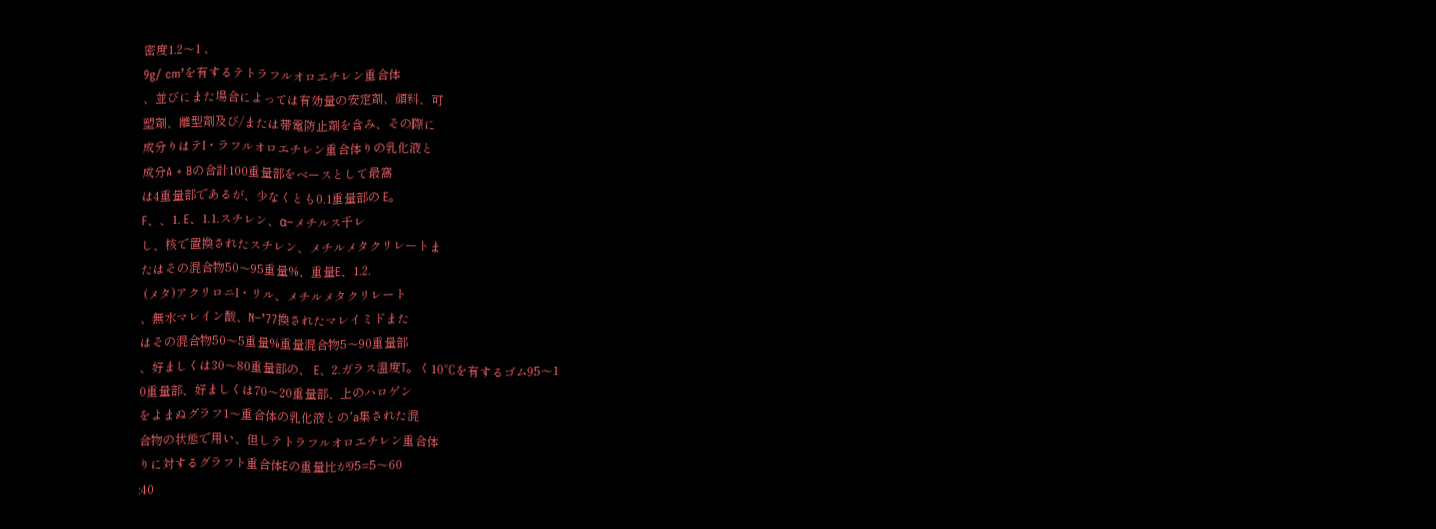密度1.2〜1 、
9g/ cm’を有するテトラフルオロエチレン重合体
、並びにまた場合によっては有効量の安定剤、顔料、可
塑剤、離型剤及び/または帯電防止剤を含み、その際に
成分りはテI・ラフルオロエチレン重合体りの乳化液と
成分A + Bの合計100重量部をベースとして最窩
は4重量部であるが、少なくとも0.1重量部の E。
F、、1. E、1.1.スチレン、α−メチルス千レ
し、核で置換されたスチレン、メチルメタクリレートま
たはその混合物50〜95重量%、重量E、1.2.
 (メタ)アクリロニI・リル、メチルメタクリレート
、無水マレイン酸、N−’77換されたマレイミドまた
はその混合物50〜5重量%重量混合物5〜90重量部
、好ましくは30〜80重量部の、 E、2.ガラス温度T。く10℃を有するゴム95〜1
0重量部、好ましくは70〜20重量部、上のハロゲン
をよまぬグラフ1〜重合体の乳化液との′a集された混
合物の状態で用い、但しテトラフルオロエチレン重合体
りに対するグラフト重合体Eの重量比が95=5〜60
:40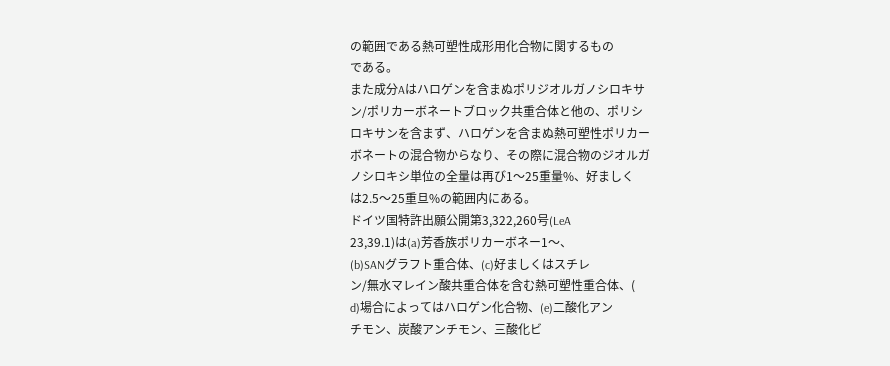の範囲である熱可塑性成形用化合物に関するもの
である。
また成分Aはハロゲンを含まぬポリジオルガノシロキサ
ン/ポリカーボネートブロック共重合体と他の、ポリシ
ロキサンを含まず、ハロゲンを含まぬ熱可塑性ポリカー
ボネートの混合物からなり、その際に混合物のジオルガ
ノシロキシ単位の全量は再び1〜25重量%、好ましく
は2.5〜25重旦%の範囲内にある。
ドイツ国特許出願公開第3,322,260号(LeA
23,39.1)は(a)芳香族ポリカーボネー1〜、
(b)SANグラフト重合体、(c)好ましくはスチレ
ン/無水マレイン酸共重合体を含む熱可塑性重合体、(
d)場合によってはハロゲン化合物、(e)二酸化アン
チモン、炭酸アンチモン、三酸化ビ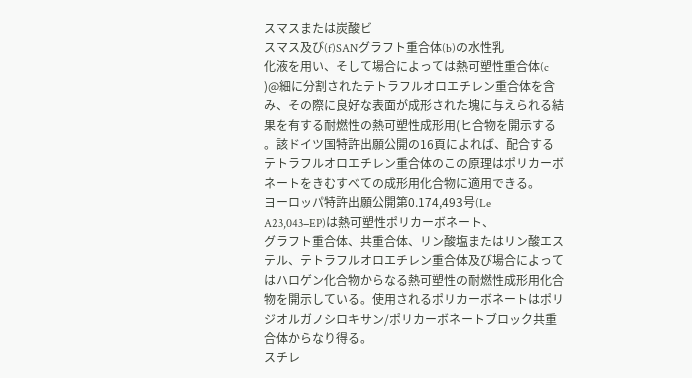スマスまたは炭酸ビ
スマス及び(f)SANグラフト重合体(b)の水性乳
化液を用い、そして場合によっては熱可塑性重合体(c
)@細に分割されたテトラフルオロエチレン重合体を含
み、その際に良好な表面が成形された塊に与えられる結
果を有する耐燃性の熱可塑性成形用(ヒ合物を開示する
。該ドイツ国特許出願公開の16頁によれば、配合する
テトラフルオロエチレン重合体のこの原理はポリカーボ
ネートをきむすべての成形用化合物に適用できる。
ヨーロッパ特許出願公開第0.174,493号(Le
A23,043−EP)は熱可塑性ポリカーボネート、
グラフト重合体、共重合体、リン酸塩またはリン酸エス
テル、テトラフルオロエチレン重合体及び場合によって
はハロゲン化合物からなる熱可塑性の耐燃性成形用化合
物を開示している。使用されるポリカーボネートはポリ
ジオルガノシロキサン/ポリカーボネートブロック共重
合体からなり得る。
スチレ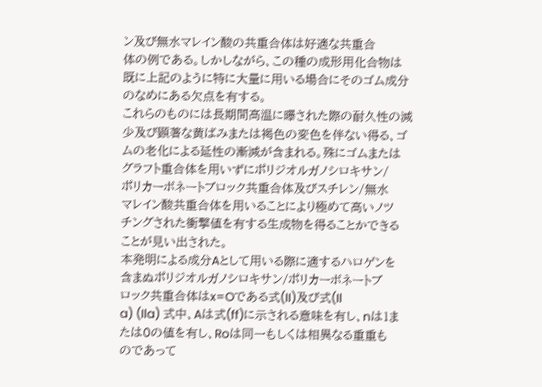ン及び無水マレイン酸の共重合体は好適な共重合
体の例である。しかしながら、この種の成形用化合物は
既に上記のように特に大量に用いる場合にそのゴム成分
のなめにある欠点を有する。
これらのものには長期間高温に曝された際の耐久性の減
少及び顕著な黄ばみまたは褐色の変色を伴ない得る、ゴ
ムの老化による延性の漸減が含まれる。殊にゴムまたは
グラフト重合体を用いずにポリジオルガノシロキサン/
ポリカーボネートブロック共重合体及びスチレン/無水
マレイン酸共重合体を用いることにより極めて高いノツ
チングされた衝撃値を有する生成物を得ることかできる
ことが見い出された。
本発明による成分Aとして用いる際に適するハロゲンを
含まぬポリジオルガノシロキサン/ポリカーボネートブ
ロック共重合体はx=Oである式(II)及び式(Il
a) (Ila) 式中、Aは式(ff)に示される意味を有し、nは1ま
たは0の値を有し、Roは同一もしくは相異なる重重も
のであって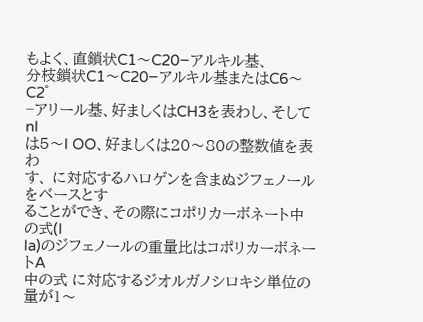もよく、直鎖状C1〜C20−アルキル基、
分枝鎖状C1〜C20−アルキル基またはC6〜C2゜
−アリール基、好ましくはCH3を表わし、そしてnl
は5〜l OO、好ましくは20〜80の整数値を表わ
す、 に対応するハロゲンを含まぬジフェノールをベースとす
ることができ、その際にコポリカーボネート中の式(I
la)のジフェノールの重量比はコポリカーボネートA
中の式 に対応するジオルガノシロキシ単位の量が1〜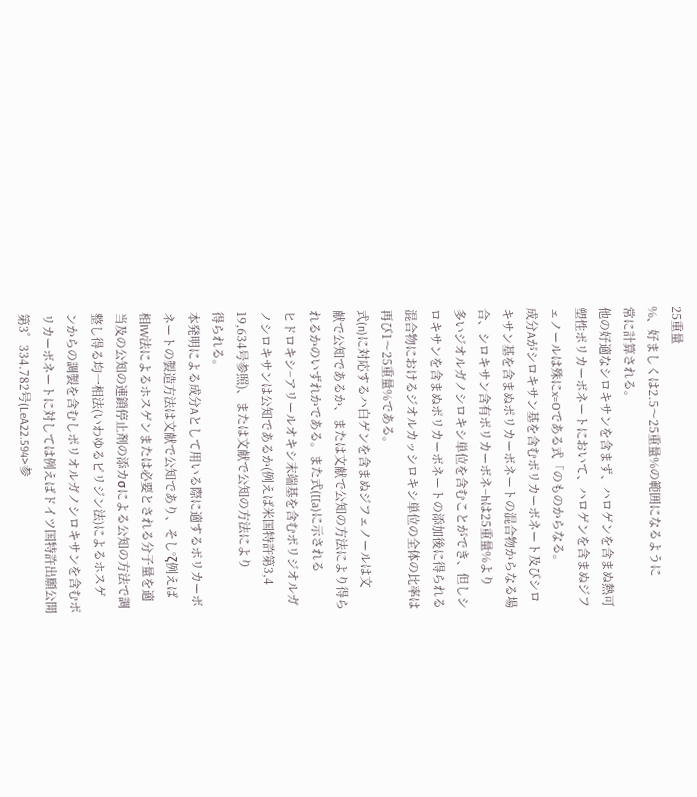25重量
%、好ましくは2.5〜25重量%の範囲になるように
常に計算される。
他の好適なシロキサンを含まず、ハロゲンを含まぬ熱可
塑性ポリカーボネートにおいて、ハロゲンを含まぬジフ
ェノールは殊にx=Oである式「のものからなる。
成分Aがシロキサン基を含むポリカーボネート及びシロ
キサン基を含まぬポリカーボネートの混合物からなる場
合、シロキサン含有ポリカーボネ−hは25重量%より
多いジオルガノシロキシ単位を含むことができ、但しシ
ロキサンを含まぬポリカーボネートの添加後に得られる
混合物におけるジオルカッシロキシ単位の全体の比率は
再び1〜25重量%である。
式(n)に対応するハ白ゲンを含まぬジフェノールは文
献で公知であるか、または文献で公知の方法により得ら
れるかのいずれかである。また式([[a)に示される
ヒドロキシ−アリールオキシ末端基を含むポリジオルガ
ノシロキサンは公知であるか(例えば米国特許第3,4
19,634号参照)、または文献で公知の方法により
得られる。
本発明による成分Aとして用いる際に適するポリカーボ
ネートの製造方法は文献で公知であり、そし°ζ例えば
相IW法によるホスゲンまたは必要とされる分子量を適
当及の公知の連鎖停止剤の添カσによる公知の方法で調
整し得る均一相法(いわゆるピリジン法)によるホスゲ
ンからの調製を含むしポリオルガノシロキサンを含むポ
リカーボネートに対しては例えばドイツ国特許出願公開
第3゜334.782号(LeA22.594>参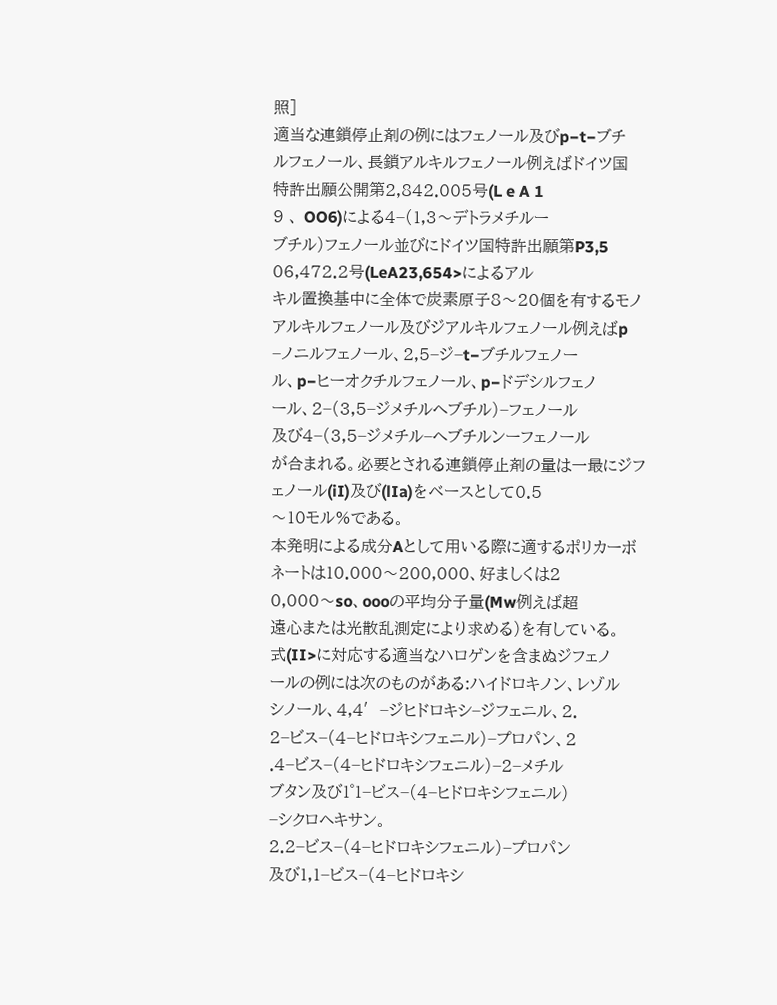照]
適当な連鎖停止剤の例にはフェノール及びp−t−ブチ
ルフェノール、長鎖アルキルフェノール例えばドイツ国
特許出願公開第2,842.005号(L e A 1
9 、 OO6)による4−(1,3〜デトラメチルー
ブチル)フェノール並びにドイツ国特許出願第P3,5
06,472.2号(LeA23,654>によるアル
キル置換基中に全体で炭素原子8〜20個を有するモノ
アルキルフェノール及びジアルキルフェノール例えばp
−ノニルフェノール、2,5−ジ−t−ブチルフェノー
ル、p−ヒーオクチルフェノール、p−ドデシルフェノ
ール、2−(3,5−ジメチルへブチル)−フェノール
及び4−(3,5−ジメチル−へブチルンーフェノール
が合まれる。必要とされる連鎖停止剤の量は一最にジフ
ェノール(iI)及び(lIa)をベースとして0.5
〜10モル%である。
本発明による成分Aとして用いる際に適するポリカーボ
ネートは10.000〜200,000、好ましくは2
0,000〜so、oooの平均分子量(Mw例えば超
遠心または光散乱測定により求める)を有している。
式(II>に対応する適当なハロゲンを含まぬジフェノ
ールの例には次のものがある:ハイドロキノン、レゾル
シノール、4,4′−ジヒドロキシ−ジフェニル、2.
2−ビス−(4−ヒドロキシフェニル)−プロパン、2
.4−ビス−(4−ヒドロキシフェニル)−2−メチル
ブタン及び1゜1−ビス−(4−ヒドロキシフェニル)
−シクロヘキサン。
2.2−ビス−(4−ヒドロキシフェニル)−プロパン
及び1,1−ビス−(4−ヒドロキシ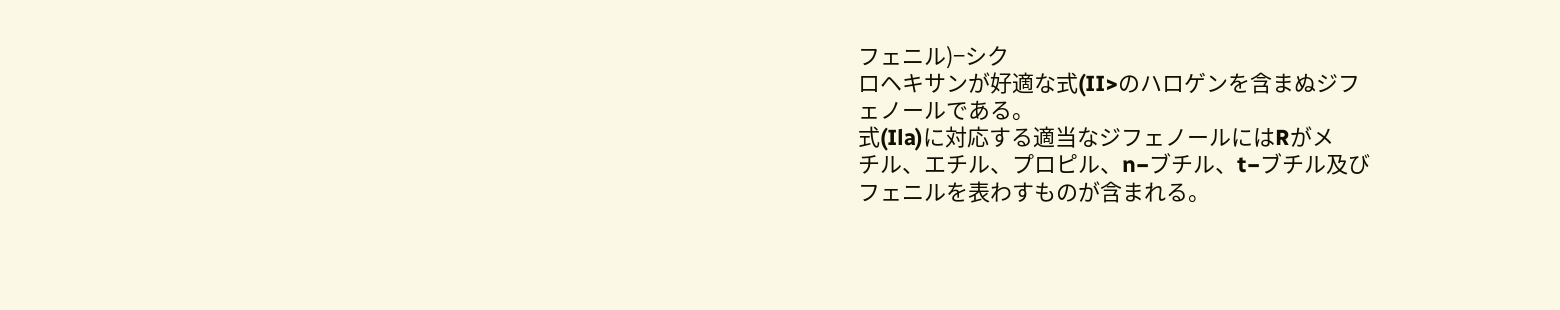フェニル)−シク
ロヘキサンが好適な式(II>のハロゲンを含まぬジフ
ェノールである。
式(Ila)に対応する適当なジフェノールにはRがメ
チル、エチル、プロピル、n−ブチル、t−ブチル及び
フェニルを表わすものが含まれる。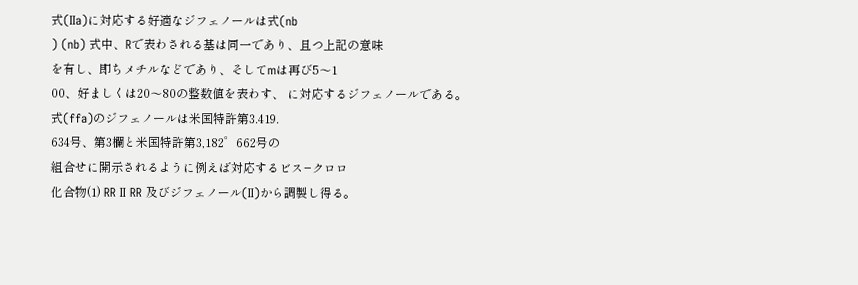式(IIa)に対応する好適なジフェノールは式(nb
) (nb) 式中、Rで表わされる基は同一であり、且つ上記の意味
を有し、即ちメチルなどであり、そしてmは再び5〜1
00、好ましくは20〜80の整数値を表わす、 に対応するジフェノールである。
式(ffa)のジフェノールは米国特許第3.419.
634号、第3欄と米国特許第3,182゜662号の
組合せに開示されるように例えば対応するビス−クロロ
化合物(1) RR II RR 及びジフェノール(II)から調製し得る。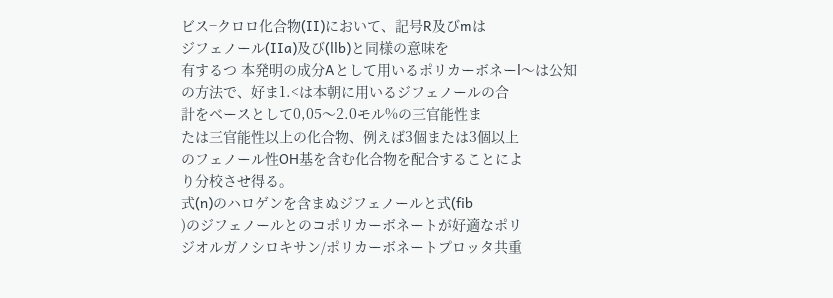ビス−クロロ化合物(II)において、記号R及びmは
ジフェノール(IIa)及び(llb)と同様の意味を
有するつ 本発明の成分Aとして用いるポリカーボネーl〜は公知
の方法で、好ま1.<は本朝に用いるジフェノールの合
計をベースとして0,05〜2.0モル%の三官能性ま
たは三官能性以上の化合物、例えば3個または3個以上
のフェノール性OH基を含む化合物を配合することによ
り分校させ得る。
式(n)のハロゲンを含まぬジフェノールと式(fib
)のジフェノールとのコポリカーボネートが好適なポリ
ジオルガノシロキサン/ポリカーボネートプロッタ共重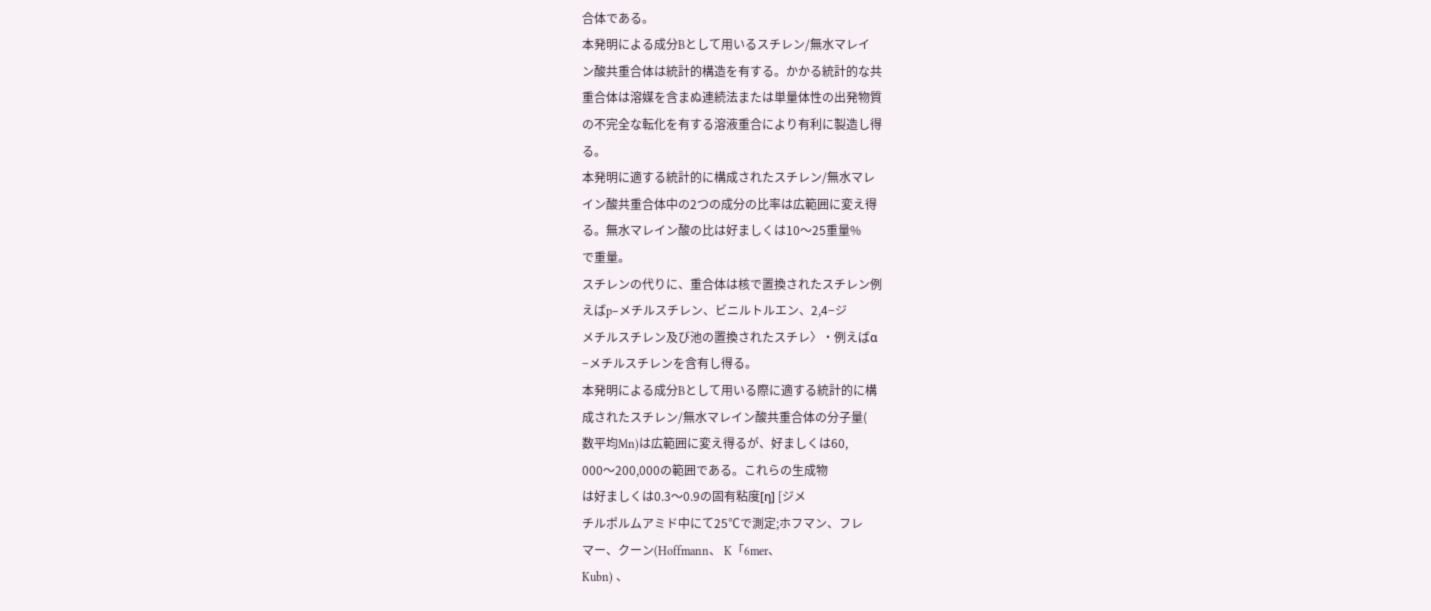合体である。
本発明による成分Bとして用いるスチレン/無水マレイ
ン酸共重合体は統計的構造を有する。かかる統計的な共
重合体は溶媒を含まぬ連続法または単量体性の出発物質
の不完全な転化を有する溶液重合により有利に製造し得
る。
本発明に適する統計的に構成されたスチレン/無水マレ
イン酸共重合体中の2つの成分の比率は広範囲に変え得
る。無水マレイン酸の比は好ましくは10〜25重量%
で重量。
スチレンの代りに、重合体は核で置換されたスチレン例
えばp−メチルスチレン、ビニルトルエン、2,4−ジ
メチルスチレン及び池の置換されたスチレ〉・例えばα
−メチルスチレンを含有し得る。
本発明による成分Bとして用いる際に適する統計的に構
成されたスチレン/無水マレイン酸共重合体の分子量(
数平均Mn)は広範囲に変え得るが、好ましくは60,
000〜200,000の範囲である。これらの生成物
は好ましくは0.3〜0.9の固有粘度[η] [ジメ
チルポルムアミド中にて25℃で測定;ホフマン、フレ
マー、クーン(Hoffmann、 K「6mer、
Kubn) 、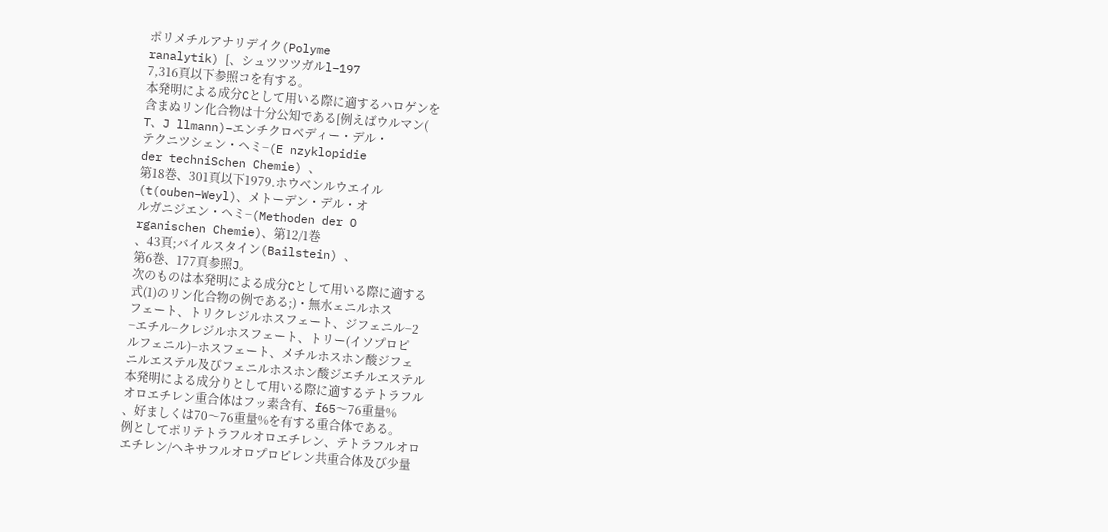ポリメチルアナリデイク(Polyme
ranalytik) [、シュツツツガルl−197
7,316頁以下参照コを有する。
本発明による成分Cとして用いる際に適するハロゲンを
含まぬリン化合物は十分公知である[例えばウルマン(
T、J llmann)−エンチクロベディー・デル・
テクニツシェン・ヘミ−(E nzyklopidie
der techniSchen Chemie) 、
第18巻、301頁以下1979.ホウベンルウエイル
(t(ouben−Weyl)、メトーデン・デル・オ
ルガニジエン・ヘミ−(Methoden der O
rganischen Chemie)、第12/1巻
、43頁;バイルスタイン(Bailstein) 、
第6巻、177頁参照J。
次のものは本発明による成分Cとして用いる際に適する
式(1)のリン化合物の例である;)・無水ェニルホス
フェート、トリクレジルホスフェート、ジフェニル−2
−エチル−クレジルホスフェート、トリー(イソプロピ
ルフェニル)−ホスフェート、メチルホスホン酸ジフェ
ニルエステル及びフェニルホスホン酸ジエチルエステル
本発明による成分りとして用いる際に適するテトラフル
オロエチレン重合体はフッ素含有、f65〜76重量%
、好ましくは70〜76重量%を有する重合体である。
例としてポリテトラフルオロエチレン、テトラフルオロ
エチレン/ヘキサフルオロプロピレン共重合体及び少量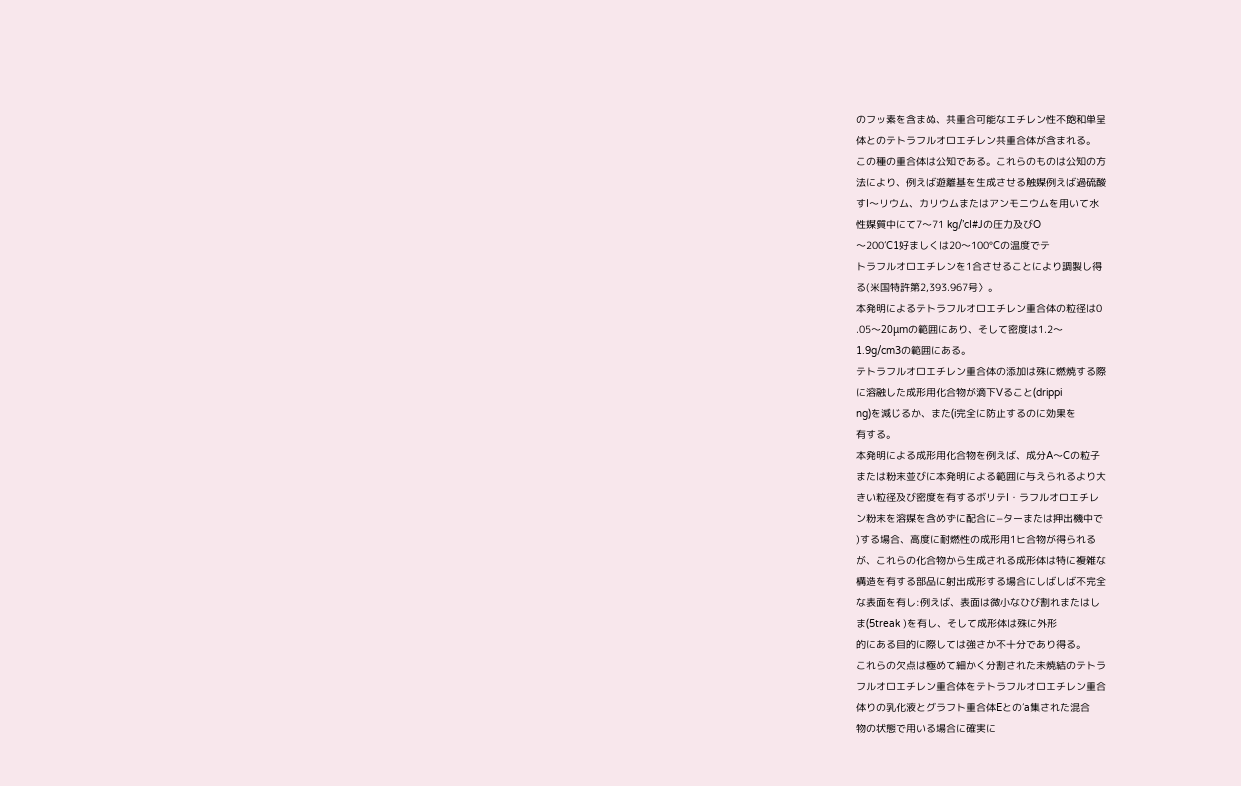のフッ素を含まぬ、共重合可能なエチレン性不飽和単呈
体とのテトラフルオロエチレン共重合体が含まれる。
この種の重合体は公知である。これらのものは公知の方
法により、例えば遊離基を生成させる触媒例えば過硫酸
すI〜リウム、カリウムまたはアンモニウムを用いて水
性媒質中にて7〜71 kg/’cI#Jの圧力及びO
〜200′C1好ましくは20〜100°Cの温度でテ
トラフルオロエチレンを1合させることにより調製し得
る(米国特許第2,393.967号〉。
本発明によるテトラフルオロエチレン重合体の粒径は0
.05〜20μmの範囲にあり、そして密度は1.2〜
1.9g/cm3の範囲にある。
テトラフルオロエチレン重合体の添加は殊に燃焼する際
に溶融した成形用化合物が滴下Vること(drippi
ng)を減じるか、また(i完全に防止するのに効果を
有する。
本発明による成形用化合物を例えば、成分A〜Cの粒子
または粉末並びに本発明による範囲に与えられるより大
きい粒径及び密度を有するボリテI・ラフルオロエチレ
ン粉末を溶媒を含めずに配合に−ターまたは押出機中で
)する場合、高度に耐燃性の成形用1ヒ合物が得られる
が、これらの化合物から生成される成形体は特に複雑な
構造を有する部品に射出成形する場合にしばしば不完全
な表面を有し:例えば、表面は微小なひび割れまたはし
ま(5treak )を有し、そして成形体は殊に外形
的にある目的に際しては強さか不十分であり得る。
これらの欠点は極めて細かく分割された未焼結のテトラ
フルオロエチレン重合体をテトラフルオロエチレン重合
体りの乳化液とグラフト重合体Eとの′a集された混合
物の状態で用いる場合に確実に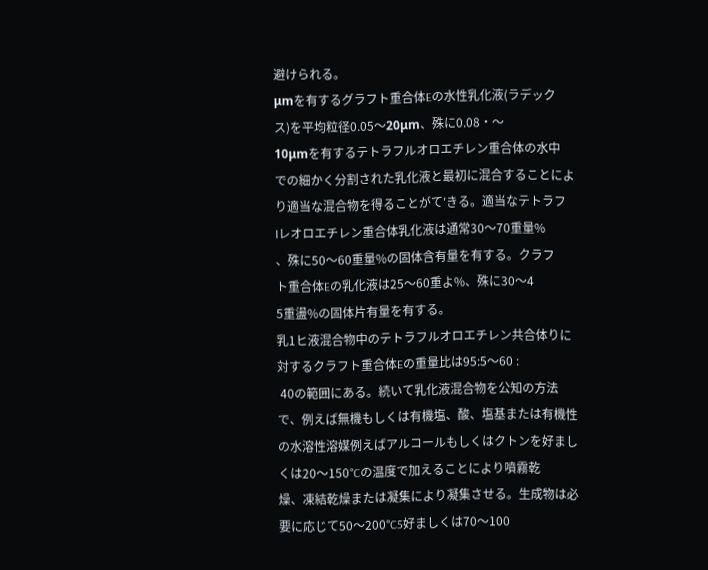避けられる。
μmを有するグラフト重合体Eの水性乳化液(ラデック
ス)を平均粒径0.05〜20μm、殊に0.08・〜
10μmを有するテトラフルオロエチレン重合体の水中
での細かく分割された乳化液と最初に混合することによ
り適当な混合物を得ることがて′きる。適当なテトラフ
Iレオロエチレン重合体乳化液は通常30〜70重量%
、殊に50〜60重量%の固体含有量を有する。クラフ
ト重合体Eの乳化液は25〜60重よ%、殊に30〜4
5重盪%の固体片有量を有する。
乳1ヒ液混合物中のテトラフルオロエチレン共合体りに
対するクラフト重合体Eの重量比は95:5〜60 :
 40の範囲にある。続いて乳化液混合物を公知の方法
で、例えば無機もしくは有機塩、酸、塩基または有機性
の水溶性溶媒例えばアルコールもしくはクトンを好まし
くは20〜150°Cの温度で加えることにより噴霧乾
燥、凍結乾燥または凝集により凝集させる。生成物は必
要に応じて50〜200°C5好ましくは70〜100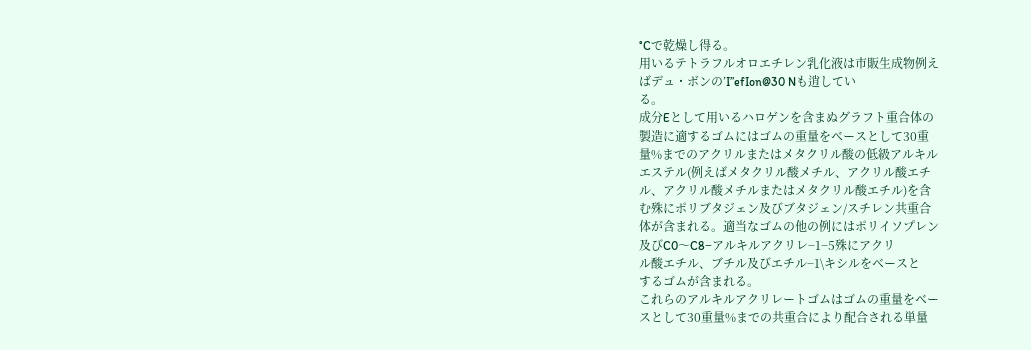°Cで乾燥し得る。
用いるテトラフルオロエチレン乳化液は市販生成物例え
ばデュ・ボンの’I”efIon@30 Nも逍してい
る。
成分Eとして用いるハロゲンを含まぬグラフト重合体の
製造に適するゴムにはゴムの重量をベースとして30重
量%までのアクリルまたはメタクリル酸の低級アルキル
エステル(例えばメタクリル酸メチル、アクリル酸エチ
ル、アクリル酸メチルまたはメタクリル酸エチル)を含
む殊にポリブタジェン及びブタジェン/スチレン共重合
体が含まれる。適当なゴムの他の例にはポリイソプレン
及びC0〜C8−アルキルアクリレ−1−5殊にアクリ
ル酸エチル、ブチル及びエチル−1\キシルをベースと
するゴムが含まれる。
これらのアルキルアクリレートゴムはゴムの重量をベー
スとして30重量%までの共重合により配合される単量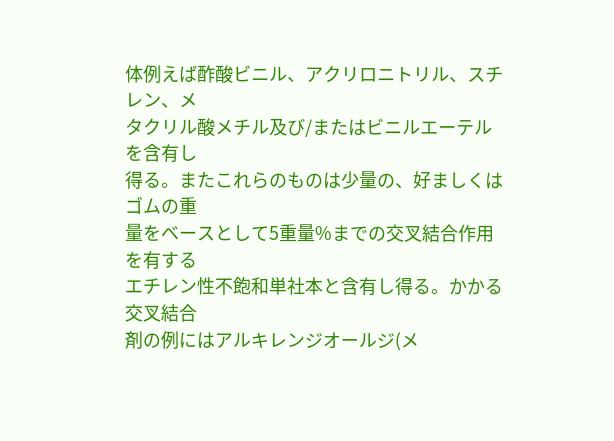体例えば酢酸ビニル、アクリロニトリル、スチレン、メ
タクリル酸メチル及び/またはビニルエーテルを含有し
得る。またこれらのものは少量の、好ましくはゴムの重
量をベースとして5重量%までの交叉結合作用を有する
エチレン性不飽和単社本と含有し得る。かかる交叉結合
剤の例にはアルキレンジオールジ(メ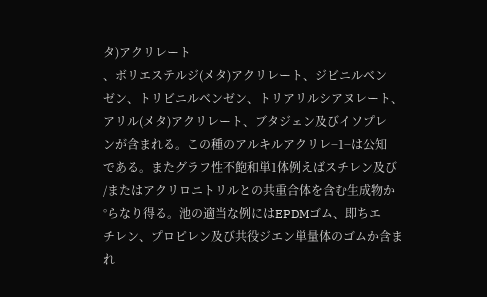タ)アクリレート
、ボリエステルジ(メタ)アクリレート、ジビニルベン
ゼン、トリビニルベンゼン、トリアリルシアヌレート、
アリル(メタ)アクリレート、ブタジェン及びイソプレ
ンが含まれる。この種のアルキルアクリレ−1−は公知
である。またグラフ性不飽和単1体例えばスチレン及び
/またはアクリロニトリルとの共重合体を含む生成物か
°らなり得る。池の適当な例にはEPDMゴム、即ちエ
チレン、プロピレン及び共役ジエン単量体のゴムか含ま
れ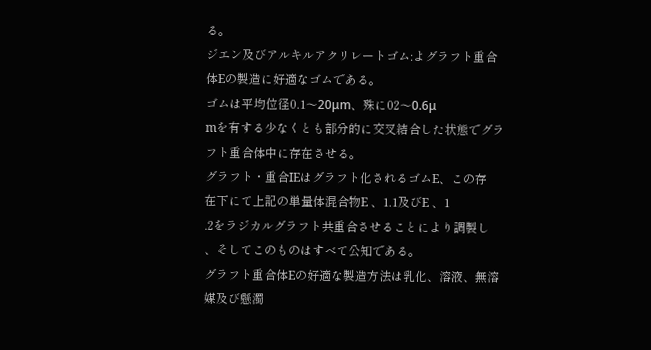る。
ジエン及びアルキルアクリレートゴム:よグラフト重合
体Eの製造に好適なゴムである。
ゴムは平均位径0.1〜20μm、殊に02〜0.6μ
mを有する少なくとも部分的に交叉結合した状態でグラ
フト重合体中に存在させる。
グラフト・重合IEはグラフト化されるゴムE、この存
在下にて上記の単量体混合物E 、1.1及びE 、1
.2をラジカルグラフト共重合させることにより調製し
、そしてこのものはすべて公知である。
グラフト重合体Eの好適な製造方法は乳化、溶液、無溶
媒及び懸濁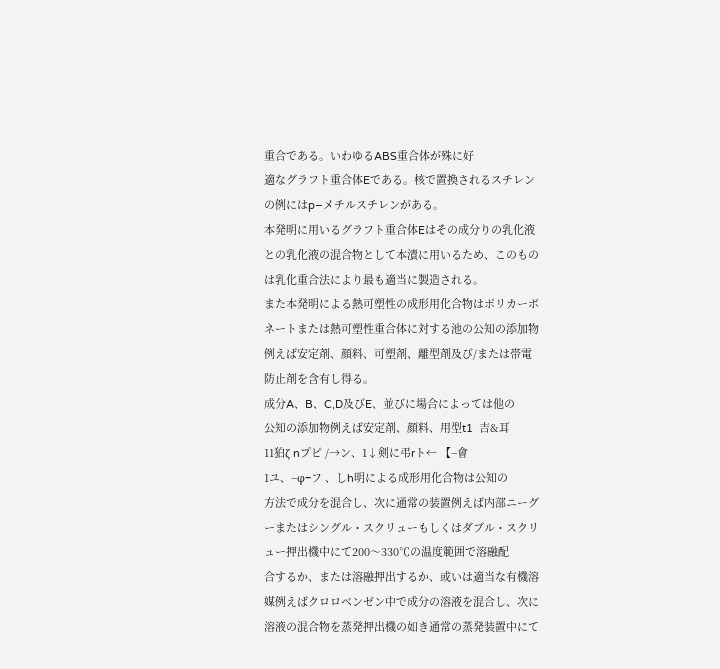重合である。いわゆるABS重合体が殊に好
適なグラフト重合体Eである。核で置換されるスチレン
の例にはp−メチルスチレンがある。
本発明に用いるグラフト重合体Eはその成分りの乳化液
との乳化液の混合物として本漬に用いるため、このもの
は乳化重合法により最も適当に製造される。
また本発明による熱可塑性の成形用化合物はポリカーボ
ネートまたは熱可塑性重合体に対する池の公知の添加物
例えば安定剤、顔料、可塑剤、離型剤及び/または帯電
防止剤を含有し得る。
成分A、B、C,D及びE、並びに場合によっては他の
公知の添加物例えば安定剤、顔料、用型t1  吉&耳
11狛ζ nプピ /→ン、1↓剣に弔rト← 【−會
1ユ、−φ−フ 、しh明による成形用化合物は公知の
方法で成分を混合し、次に通常の装置例えば内部ニーグ
ーまたはシングル・スクリューもしくはダブル・スクリ
ュー押出機中にて200〜330℃の温度範囲で溶融配
合するか、または溶融押出するか、或いは適当な有機溶
媒例えばクロロベンゼン中で成分の溶液を混合し、次に
溶液の混合物を蒸発押出機の如き通常の蒸発装置中にて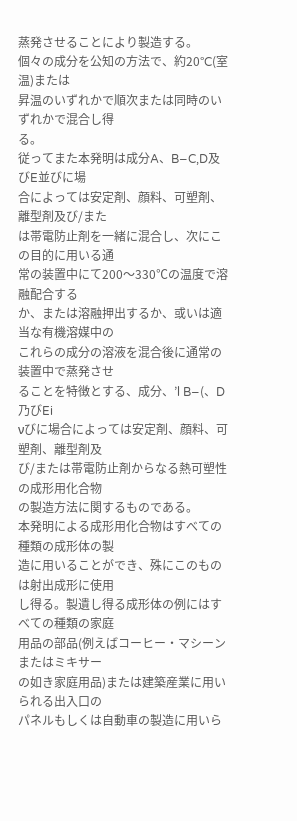蒸発させることにより製造する。
個々の成分を公知の方法で、約20°C(室温)または
昇温のいずれかで順次または同時のいずれかで混合し得
る。
従ってまた本発明は成分A、B−C,D及びE並びに場
合によっては安定剤、顔料、可塑剤、離型剤及び/また
は帯電防止剤を一緒に混合し、次にこの目的に用いる通
常の装置中にて200〜330℃の温度で溶融配合する
か、または溶融押出するか、或いは適当な有機溶媒中の
これらの成分の溶液を混合後に通常の装置中で蒸発させ
ることを特徴とする、成分、’l B−(、D乃びEi
νびに場合によっては安定剤、顔料、可塑剤、離型剤及
び/または帯電防止剤からなる熱可塑性の成形用化合物
の製造方法に関するものである。
本発明による成形用化合物はすべての種類の成形体の製
造に用いることができ、殊にこのものは射出成形に使用
し得る。製遺し得る成形体の例にはすべての種類の家庭
用品の部品(例えばコーヒー・マシーンまたはミキサー
の如き家庭用品)または建築産業に用いられる出入口の
パネルもしくは自動車の製造に用いら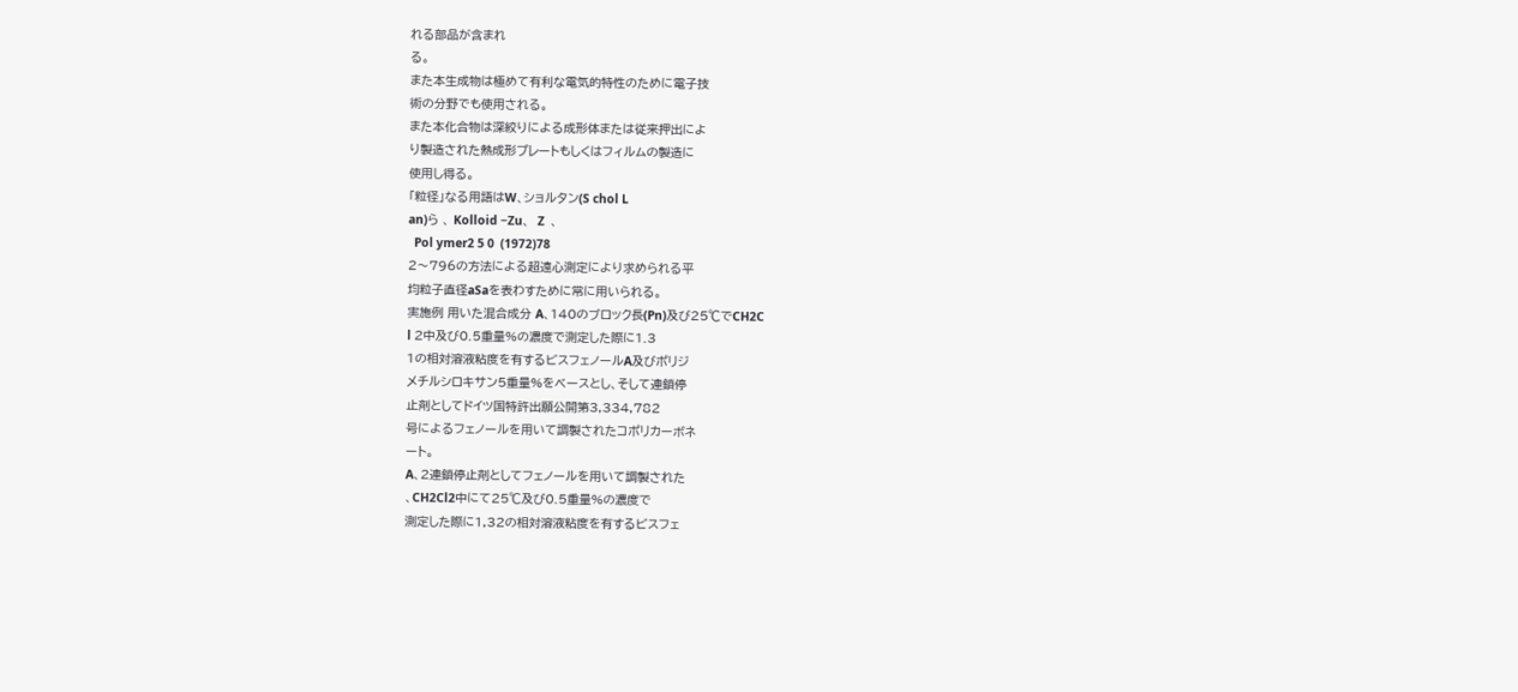れる部品が含まれ
る。
また本生成物は極めて有利な電気的特性のために電子技
術の分野でも使用される。
また本化合物は深絞りによる成形体または従来押出によ
り製造された熱成形プレートもしくはフィルムの製造に
使用し得る。
「粒径」なる用語はW、ショルタン(S chol L
an)ら 、 Kolloid −Zu、  Z  、
  Pol ymer2 5 0  (1972)78
2〜796の方法による超遠心測定により求められる平
均粒子直径aSaを表わすために常に用いられる。
実施例 用いた混合成分 A、140のブロック長(Pn)及び25℃でCH2C
l 2中及び0.5重量%の濃度で測定した際に1.3
1の相対溶液粘度を有するビスフェノールA及びポリジ
メチルシロキサン5重量%をベースとし、そして連鎖停
止剤としてドイツ国特許出願公開第3,334,782
号によるフェノールを用いて調製されたコポリカーボネ
ート。
A、2連鎖停止剤としてフェノールを用いて調製された
、CH2Cl2中にて25℃及び0.5重量%の濃度で
測定した際に1,32の相対溶液粘度を有するビスフェ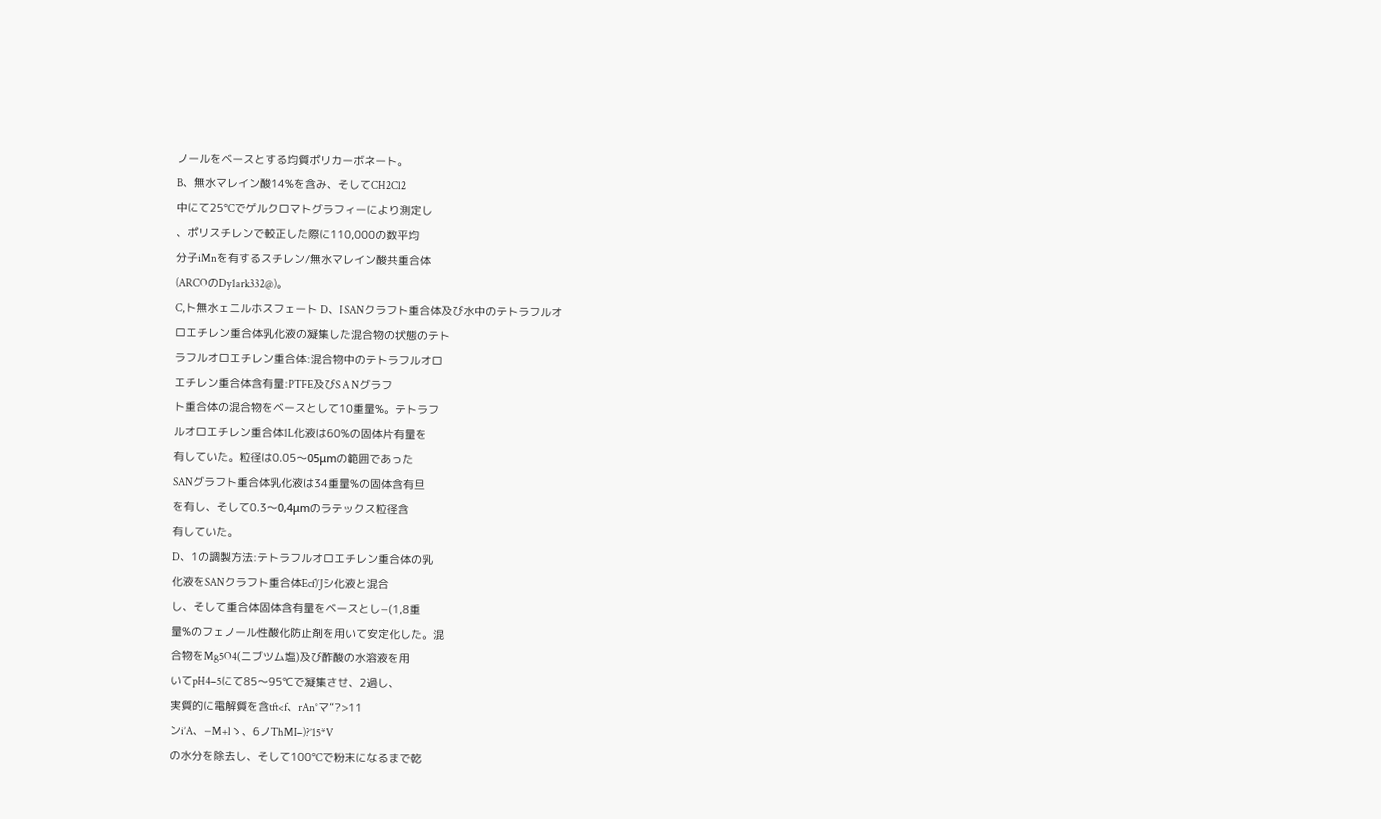ノールをベースとする均質ポリカーボネート。
B、無水マレイン酸14%を含み、そしてCH2Cl2
中にて25°Cでゲルクロマトグラフィーにより測定し
、ポリスチレンで較正した際に110,000の数平均
分子iMnを有するスチレン/無水マレイン酸共重合体
(ARCOのDy1ark332@)。
C,ト無水ェニルホスフェート D、I SANクラフト重合体及び水中のテトラフルオ
ロエチレン重合体乳化液の凝集した混合物の状態のテト
ラフルオロエチレン重合体:混合物中のテトラフルオロ
エチレン重合体含有量:PTFE及びS A Nグラフ
ト重合体の混合物をベースとして10重量%。テトラフ
ルオロエチレン重合体1L化液は60%の固体片有量を
有していた。粒径は0.05〜05μmの範囲であった
SANグラフト重合体乳化液は34重量%の固体含有旦
を有し、そして0.3〜0,4μmのラテックス粒径含
有していた。
D、1の調製方法:テトラフルオロエチレン重合体の乳
化液をSANクラフト重合体Ecf)′Jシ化液と混合
し、そして重合体固体含有量をベースとし−(1,8重
量%のフェノール性酸化防止剤を用いて安定化した。混
合物をMg5O4(ニブツム塩)及び酢酸の水溶液を用
いてpH4−5にて85〜95℃で凝集させ、2過し、
実質的に電解質を含tft<f、rAn°マ”?>11
ンi’A、−M+lゝ、6ノThMI−)?’15*V
の水分を除去し、そして100°Cで粉末になるまで乾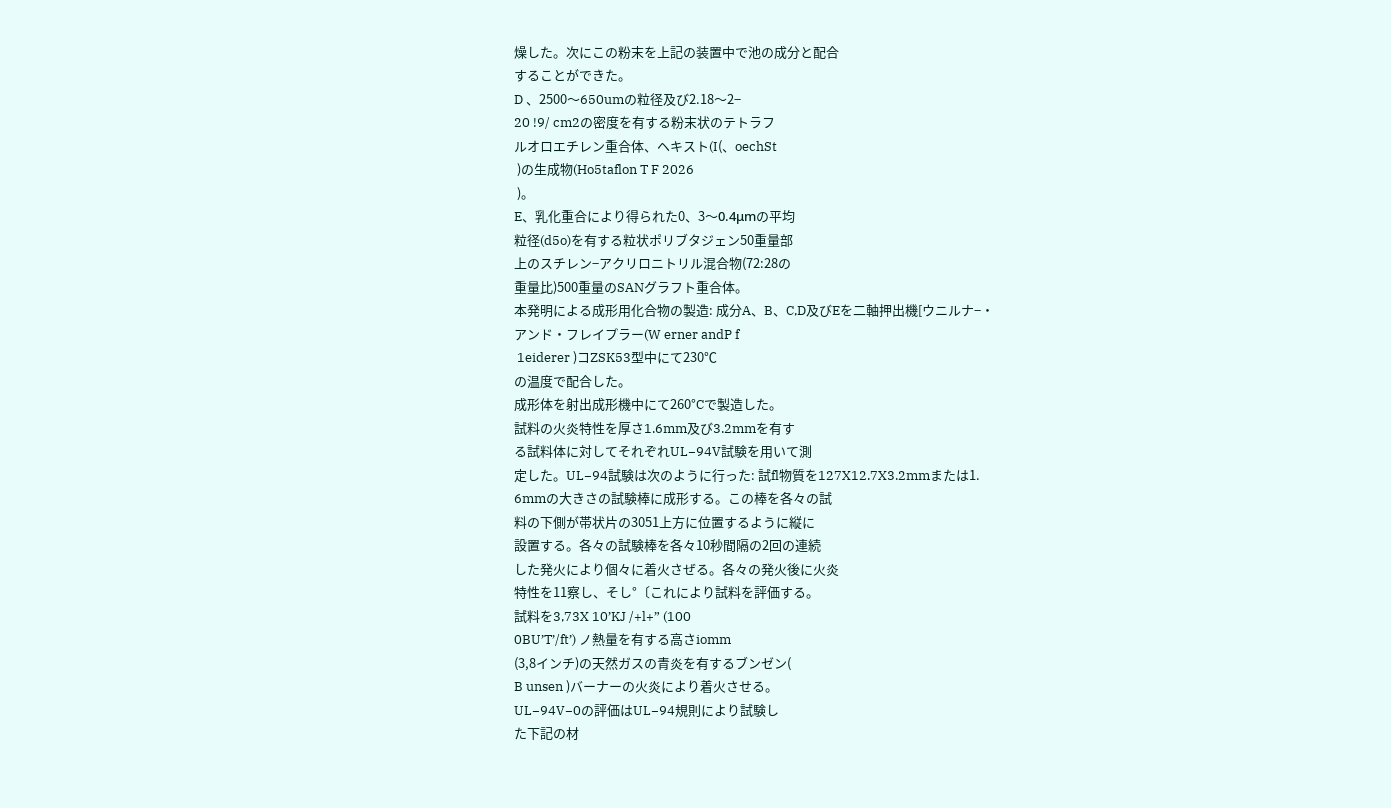燥した。次にこの粉末を上記の装置中で池の成分と配合
することができた。
D 、2500〜650umの粒径及び2.18〜2−
20 !9/ cm2の密度を有する粉末状のテトラフ
ルオロエチレン重合体、ヘキスト(I(、oechSt
 )の生成物(Ho5taflon T F 2026
 )。
E、乳化重合により得られた0、3〜0.4μmの平均
粒径(d5o)を有する粒状ポリブタジェン50重量部
上のスチレン−アクリロニトリル混合物(72:28の
重量比)500重量のSANグラフト重合体。
本発明による成形用化合物の製造: 成分A、B、C,D及びEを二軸押出機[ウニルナ−・
アンド・フレイプラー(W erner andP f
 1eiderer )コZSK53型中にて230℃
の温度で配合した。
成形体を射出成形機中にて260°Cで製造した。
試料の火炎特性を厚さ1.6mm及び3.2mmを有す
る試料体に対してそれぞれUL−94V試験を用いて測
定した。UL−94試験は次のように行った: 試fl物質を127X12.7X3.2mmまたは1.
6mmの大きさの試験棒に成形する。この棒を各々の試
料の下側が帯状片の3051上方に位置するように縦に
設置する。各々の試験棒を各々10秒間隔の2回の連続
した発火により個々に着火さぜる。各々の発火後に火炎
特性を11察し、そし°〔これにより試料を評価する。
試料を3,73X 10’KJ /+l+” (100
0BU’T’/ft’) ノ熱量を有する高さiomm
(3,8インチ)の天然ガスの青炎を有するブンゼン(
B unsen )バーナーの火炎により着火させる。
UL−94V−0の評価はUL−94規則により試験し
た下記の材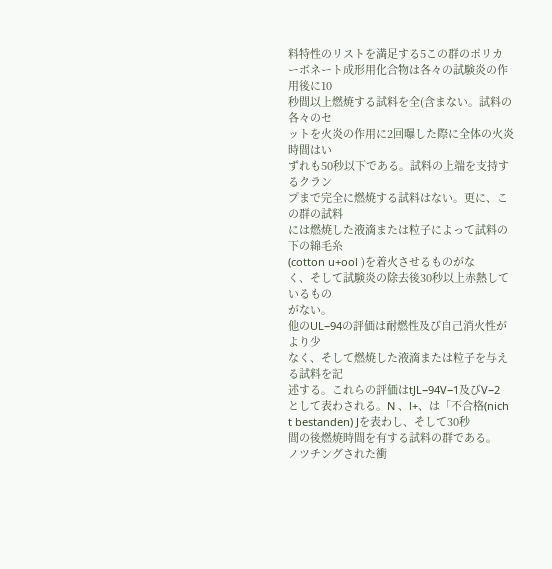料特性のリストを満足する5この群のポリカ
ーボネート成形用化合物は各々の試験炎の作用後に10
秒間以上燃焼する試料を全(含まない。試料の各々のセ
ットを火炎の作用に2回曝した際に全体の火炎時間はい
ずれも50秒以下である。試料の上端を支持するクラン
プまで完全に燃焼する試料はない。更に、この群の試料
には燃焼した液滴または粒子によって試料の下の綿毛糸
(cotton u+ool )を着火させるものがな
く、そして試験炎の除去後30秒以上赤熱しているもの
がない。
他のUL−94の評価は耐燃性及び自己消火性がより少
なく、そして燃焼した液滴または粒子を与える試料を記
述する。これらの評価はtJL−94V−1及びV−2
として表わされる。N 、l+、は「不合格(nich
t bestanden) Jを表わし、そして30秒
間の後燃焼時間を有する試料の群である。
ノツチングされた衝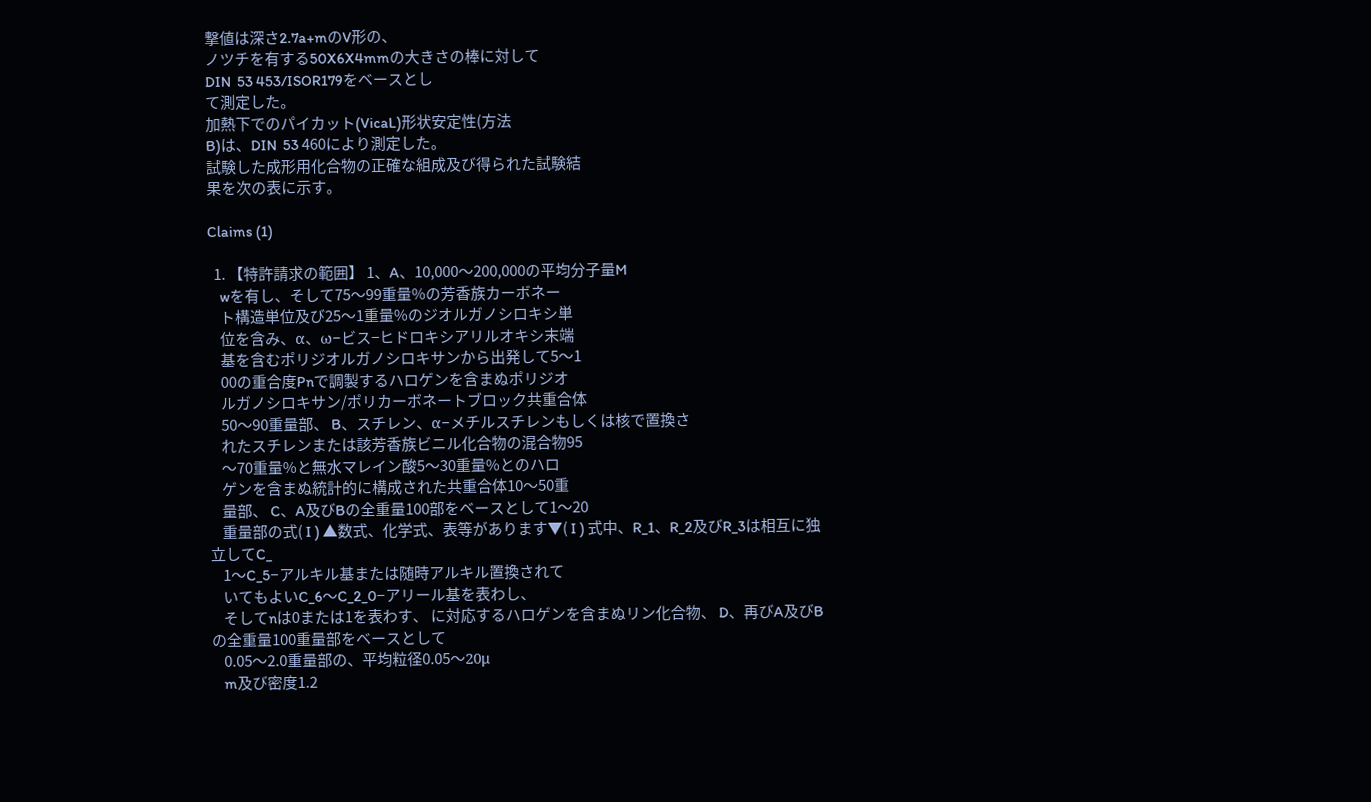撃値は深さ2.7a+mのV形の、
ノツチを有する50X6X4mmの大きさの棒に対して
DIN  53 453/ISOR179をベースとし
て測定した。
加熱下でのパイカット(VicaL)形状安定性(方法
B)は、DIN  53 460により測定した。
試験した成形用化合物の正確な組成及び得られた試験結
果を次の表に示す。

Claims (1)

  1. 【特許請求の範囲】 1、A、10,000〜200,000の平均分子量M
    wを有し、そして75〜99重量%の芳香族カーボネー
    ト構造単位及び25〜1重量%のジオルガノシロキシ単
    位を含み、α、ω−ビス−ヒドロキシアリルオキシ末端
    基を含むポリジオルガノシロキサンから出発して5〜1
    00の重合度Pnで調製するハロゲンを含まぬポリジオ
    ルガノシロキサン/ポリカーボネートブロック共重合体
    50〜90重量部、 B、スチレン、α−メチルスチレンもしくは核で置換さ
    れたスチレンまたは該芳香族ビニル化合物の混合物95
    〜70重量%と無水マレイン酸5〜30重量%とのハロ
    ゲンを含まぬ統計的に構成された共重合体10〜50重
    量部、 C、A及びBの全重量100部をベースとして1〜20
    重量部の式( I ) ▲数式、化学式、表等があります▼( I ) 式中、R_1、R_2及びR_3は相互に独立してC_
    1〜C_5−アルキル基または随時アルキル置換されて
    いてもよいC_6〜C_2_0−アリール基を表わし、
    そしてnは0または1を表わす、 に対応するハロゲンを含まぬリン化合物、 D、再びA及びBの全重量100重量部をベースとして
    0.05〜2.0重量部の、平均粒径0.05〜20μ
    m及び密度1.2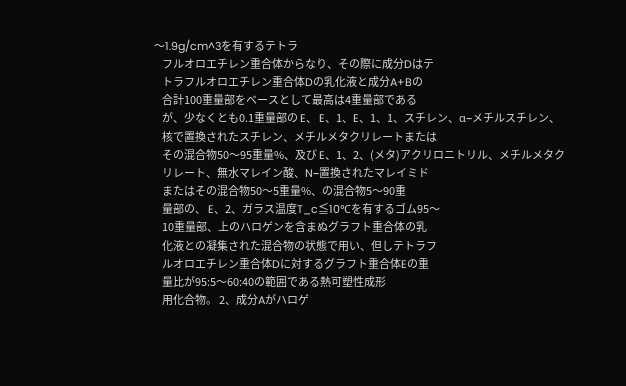〜1.9g/cm^3を有するテトラ
    フルオロエチレン重合体からなり、その際に成分Dはテ
    トラフルオロエチレン重合体Dの乳化液と成分A+Bの
    合計100重量部をベースとして最高は4重量部である
    が、少なくとも0.1重量部の E、 E、1、E、1、1、スチレン、α−メチルスチレン、
    核で置換されたスチレン、メチルメタクリレートまたは
    その混合物50〜95重量%、及び E、1、2、(メタ)アクリロニトリル、メチルメタク
    リレート、無水マレイン酸、N−置換されたマレイミド
    またはその混合物50〜5重量%、の混合物5〜90重
    量部の、 E、2、ガラス温度T_c≦10℃を有するゴム95〜
    10重量部、上のハロゲンを含まぬグラフト重合体の乳
    化液との凝集された混合物の状態で用い、但しテトラフ
    ルオロエチレン重合体Dに対するグラフト重合体Eの重
    量比が95:5〜60:40の範囲である熱可塑性成形
    用化合物。 2、成分Aがハロゲ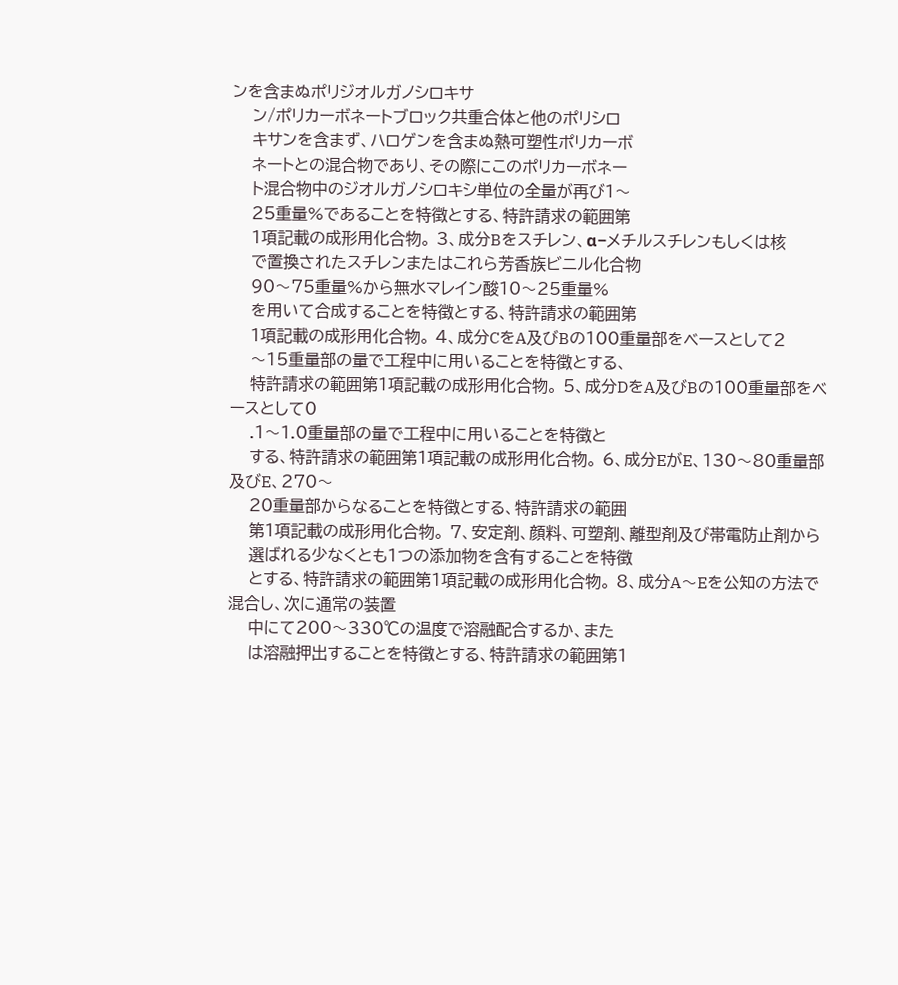ンを含まぬポリジオルガノシロキサ
    ン/ポリカーボネートブロック共重合体と他のポリシロ
    キサンを含まず、ハロゲンを含まぬ熱可塑性ポリカーボ
    ネートとの混合物であり、その際にこのポリカーボネー
    ト混合物中のジオルガノシロキシ単位の全量が再び1〜
    25重量%であることを特徴とする、特許請求の範囲第
    1項記載の成形用化合物。 3、成分Bをスチレン、α−メチルスチレンもしくは核
    で置換されたスチレンまたはこれら芳香族ビニル化合物
    90〜75重量%から無水マレイン酸10〜25重量%
    を用いて合成することを特徴とする、特許請求の範囲第
    1項記載の成形用化合物。 4、成分CをA及びBの100重量部をベースとして2
    〜15重量部の量で工程中に用いることを特徴とする、
    特許請求の範囲第1項記載の成形用化合物。 5、成分DをA及びBの100重量部をベースとして0
    .1〜1.0重量部の量で工程中に用いることを特徴と
    する、特許請求の範囲第1項記載の成形用化合物。 6、成分EがE、130〜80重量部及びE、270〜
    20重量部からなることを特徴とする、特許請求の範囲
    第1項記載の成形用化合物。 7、安定剤、顔料、可塑剤、離型剤及び帯電防止剤から
    選ばれる少なくとも1つの添加物を含有することを特徴
    とする、特許請求の範囲第1項記載の成形用化合物。 8、成分A〜Eを公知の方法で混合し、次に通常の装置
    中にて200〜330℃の温度で溶融配合するか、また
    は溶融押出することを特徴とする、特許請求の範囲第1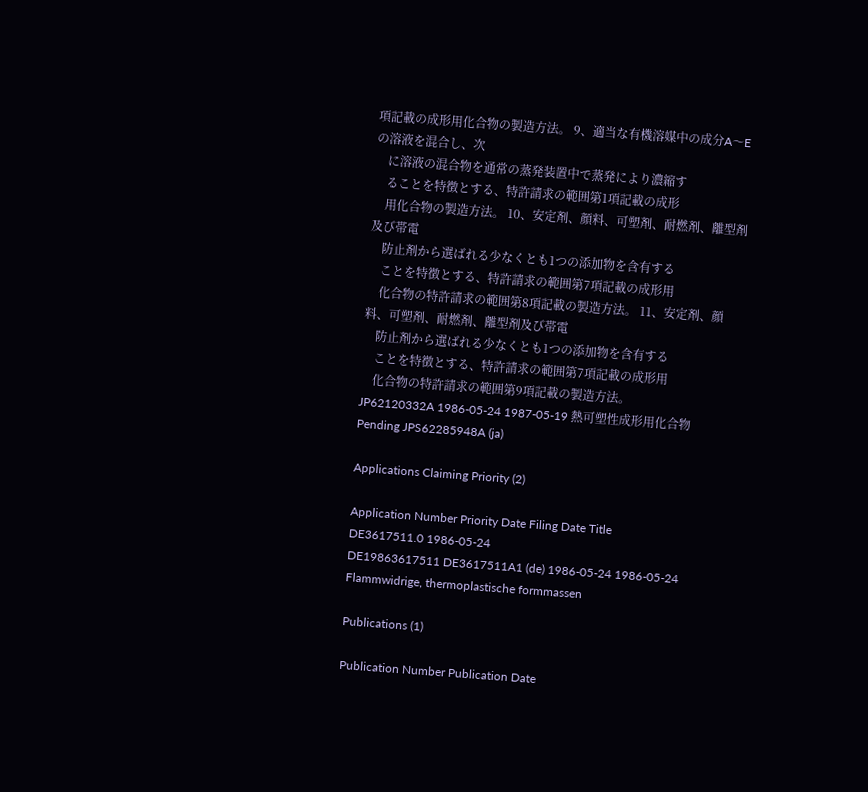項記載の成形用化合物の製造方法。 9、適当な有機溶媒中の成分A〜Eの溶液を混合し、次
    に溶液の混合物を通常の蒸発装置中で蒸発により濃縮す
    ることを特徴とする、特許請求の範囲第1項記載の成形
    用化合物の製造方法。 10、安定剤、顔料、可塑剤、耐燃剤、離型剤及び帯電
    防止剤から選ばれる少なくとも1つの添加物を含有する
    ことを特徴とする、特許請求の範囲第7項記載の成形用
    化合物の特許請求の範囲第8項記載の製造方法。 11、安定剤、顔料、可塑剤、耐燃剤、離型剤及び帯電
    防止剤から選ばれる少なくとも1つの添加物を含有する
    ことを特徴とする、特許請求の範囲第7項記載の成形用
    化合物の特許請求の範囲第9項記載の製造方法。
JP62120332A 1986-05-24 1987-05-19 熱可塑性成形用化合物 Pending JPS62285948A (ja)

Applications Claiming Priority (2)

Application Number Priority Date Filing Date Title
DE3617511.0 1986-05-24
DE19863617511 DE3617511A1 (de) 1986-05-24 1986-05-24 Flammwidrige, thermoplastische formmassen

Publications (1)

Publication Number Publication Date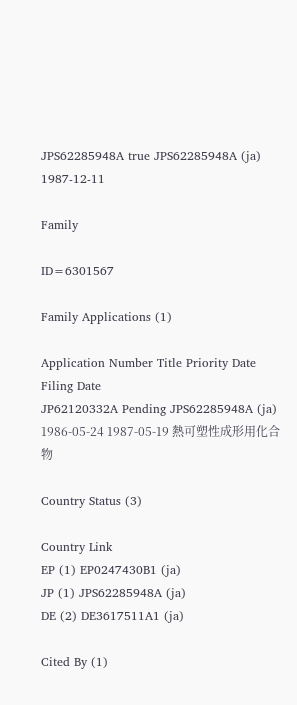JPS62285948A true JPS62285948A (ja) 1987-12-11

Family

ID=6301567

Family Applications (1)

Application Number Title Priority Date Filing Date
JP62120332A Pending JPS62285948A (ja) 1986-05-24 1987-05-19 熱可塑性成形用化合物

Country Status (3)

Country Link
EP (1) EP0247430B1 (ja)
JP (1) JPS62285948A (ja)
DE (2) DE3617511A1 (ja)

Cited By (1)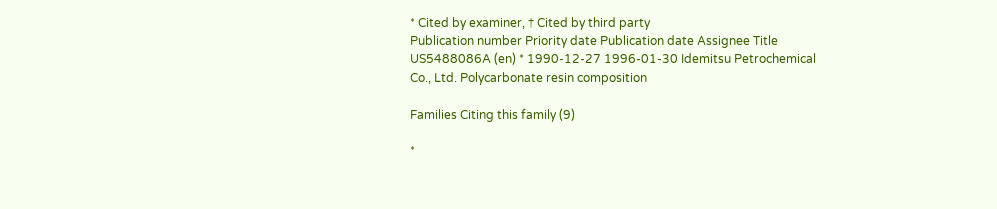* Cited by examiner, † Cited by third party
Publication number Priority date Publication date Assignee Title
US5488086A (en) * 1990-12-27 1996-01-30 Idemitsu Petrochemical Co., Ltd. Polycarbonate resin composition

Families Citing this family (9)

*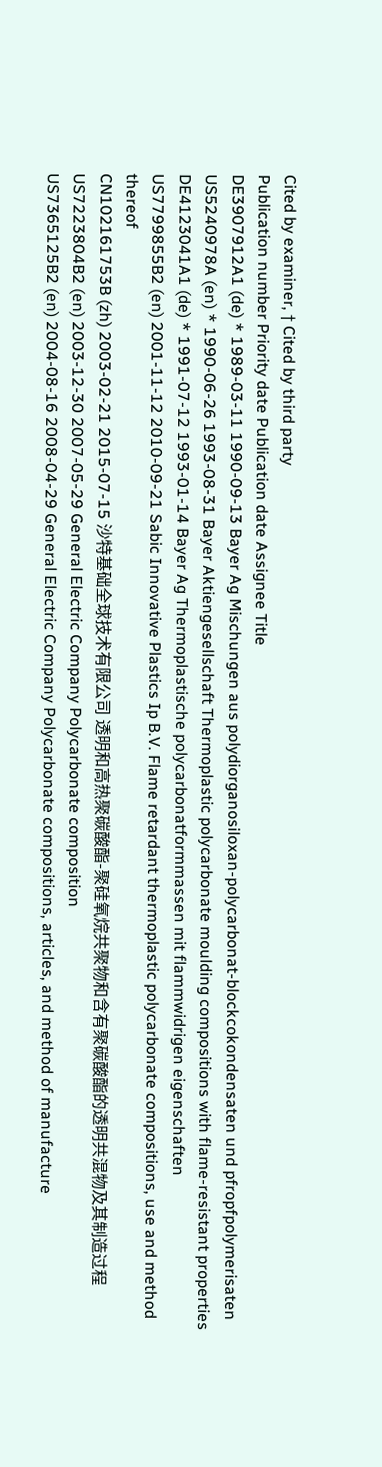Cited by examiner, † Cited by third party
Publication number Priority date Publication date Assignee Title
DE3907912A1 (de) * 1989-03-11 1990-09-13 Bayer Ag Mischungen aus polydiorganosiloxan-polycarbonat-blockcokondensaten und pfropfpolymerisaten
US5240978A (en) * 1990-06-26 1993-08-31 Bayer Aktiengesellschaft Thermoplastic polycarbonate moulding compositions with flame-resistant properties
DE4123041A1 (de) * 1991-07-12 1993-01-14 Bayer Ag Thermoplastische polycarbonatformmassen mit flammwidrigen eigenschaften
US7799855B2 (en) 2001-11-12 2010-09-21 Sabic Innovative Plastics Ip B.V. Flame retardant thermoplastic polycarbonate compositions, use and method thereof
CN102161753B (zh) 2003-02-21 2015-07-15 沙特基础全球技术有限公司 透明和高热聚碳酸酯-聚硅氧烷共聚物和含有聚碳酸酯的透明共混物及其制造过程
US7223804B2 (en) 2003-12-30 2007-05-29 General Electric Company Polycarbonate composition
US7365125B2 (en) 2004-08-16 2008-04-29 General Electric Company Polycarbonate compositions, articles, and method of manufacture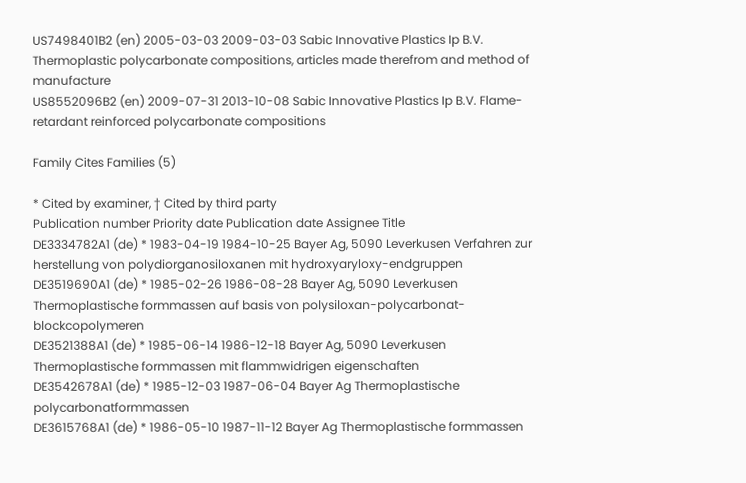US7498401B2 (en) 2005-03-03 2009-03-03 Sabic Innovative Plastics Ip B.V. Thermoplastic polycarbonate compositions, articles made therefrom and method of manufacture
US8552096B2 (en) 2009-07-31 2013-10-08 Sabic Innovative Plastics Ip B.V. Flame-retardant reinforced polycarbonate compositions

Family Cites Families (5)

* Cited by examiner, † Cited by third party
Publication number Priority date Publication date Assignee Title
DE3334782A1 (de) * 1983-04-19 1984-10-25 Bayer Ag, 5090 Leverkusen Verfahren zur herstellung von polydiorganosiloxanen mit hydroxyaryloxy-endgruppen
DE3519690A1 (de) * 1985-02-26 1986-08-28 Bayer Ag, 5090 Leverkusen Thermoplastische formmassen auf basis von polysiloxan-polycarbonat-blockcopolymeren
DE3521388A1 (de) * 1985-06-14 1986-12-18 Bayer Ag, 5090 Leverkusen Thermoplastische formmassen mit flammwidrigen eigenschaften
DE3542678A1 (de) * 1985-12-03 1987-06-04 Bayer Ag Thermoplastische polycarbonatformmassen
DE3615768A1 (de) * 1986-05-10 1987-11-12 Bayer Ag Thermoplastische formmassen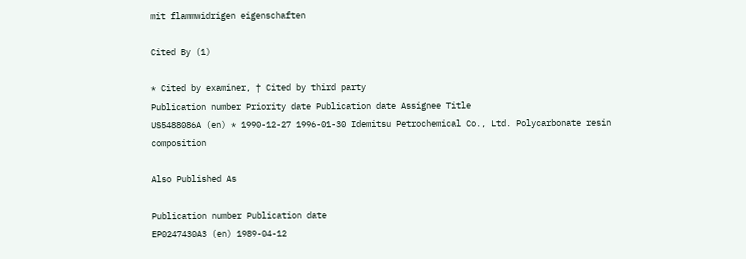mit flammwidrigen eigenschaften

Cited By (1)

* Cited by examiner, † Cited by third party
Publication number Priority date Publication date Assignee Title
US5488086A (en) * 1990-12-27 1996-01-30 Idemitsu Petrochemical Co., Ltd. Polycarbonate resin composition

Also Published As

Publication number Publication date
EP0247430A3 (en) 1989-04-12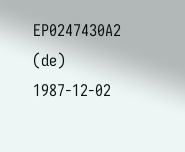EP0247430A2 (de) 1987-12-02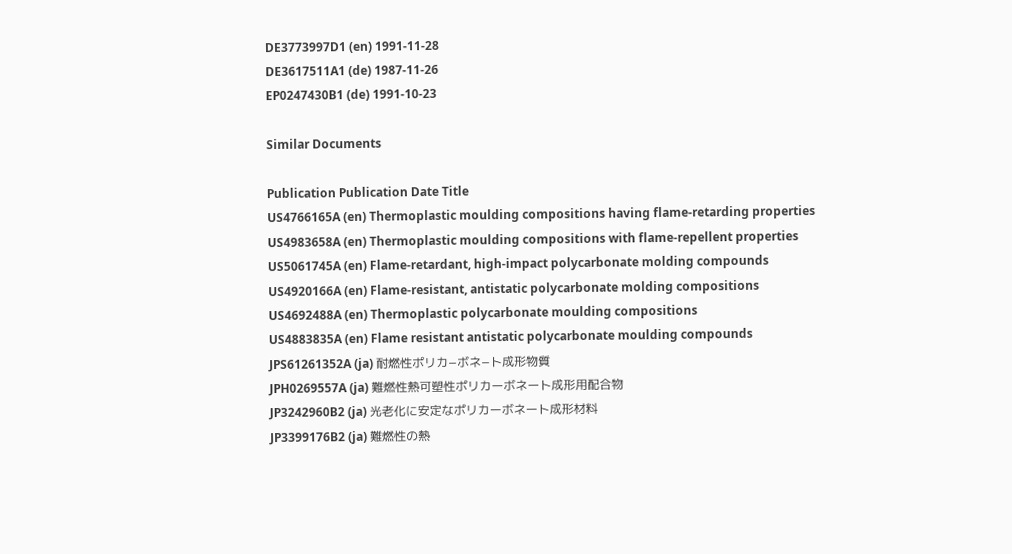DE3773997D1 (en) 1991-11-28
DE3617511A1 (de) 1987-11-26
EP0247430B1 (de) 1991-10-23

Similar Documents

Publication Publication Date Title
US4766165A (en) Thermoplastic moulding compositions having flame-retarding properties
US4983658A (en) Thermoplastic moulding compositions with flame-repellent properties
US5061745A (en) Flame-retardant, high-impact polycarbonate molding compounds
US4920166A (en) Flame-resistant, antistatic polycarbonate molding compositions
US4692488A (en) Thermoplastic polycarbonate moulding compositions
US4883835A (en) Flame resistant antistatic polycarbonate moulding compounds
JPS61261352A (ja) 耐燃性ポリカ−ボネ−ト成形物質
JPH0269557A (ja) 難燃性熱可塑性ポリカーボネート成形用配合物
JP3242960B2 (ja) 光老化に安定なポリカーボネート成形材料
JP3399176B2 (ja) 難燃性の熱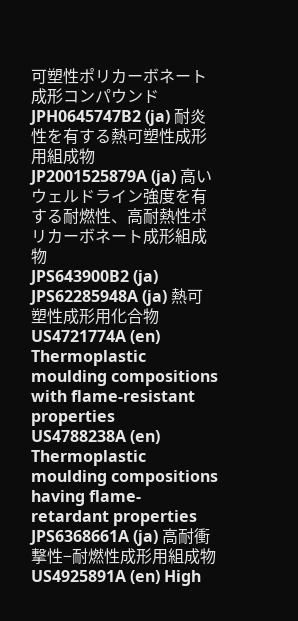可塑性ポリカーボネート成形コンパウンド
JPH0645747B2 (ja) 耐炎性を有する熱可塑性成形用組成物
JP2001525879A (ja) 高いウェルドライン強度を有する耐燃性、高耐熱性ポリカーボネート成形組成物
JPS643900B2 (ja)
JPS62285948A (ja) 熱可塑性成形用化合物
US4721774A (en) Thermoplastic moulding compositions with flame-resistant properties
US4788238A (en) Thermoplastic moulding compositions having flame-retardant properties
JPS6368661A (ja) 高耐衝撃性−耐燃性成形用組成物
US4925891A (en) High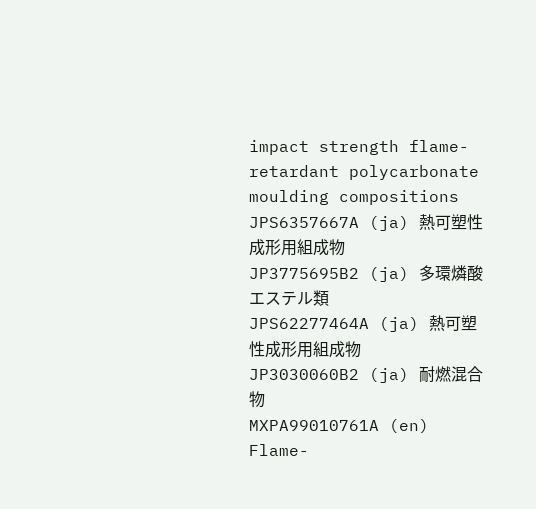impact strength flame-retardant polycarbonate moulding compositions
JPS6357667A (ja) 熱可塑性成形用組成物
JP3775695B2 (ja) 多環燐酸エステル類
JPS62277464A (ja) 熱可塑性成形用組成物
JP3030060B2 (ja) 耐燃混合物
MXPA99010761A (en) Flame-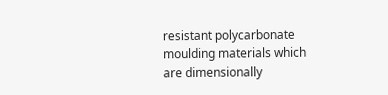resistant polycarbonate moulding materials which are dimensionally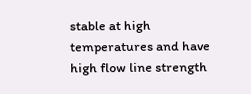stable at high temperatures and have high flow line strength